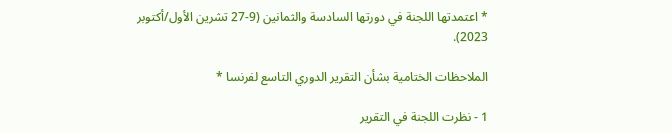* اعتمدتها اللجنة في دورتها السادسة والثمانين (9-27 تشرين الأول/أكتوبر 2023).

الملاحظات الختامية بشأن التقرير الدوري التاسع لفرنسا *

1 - نظرت اللجنة في التقرير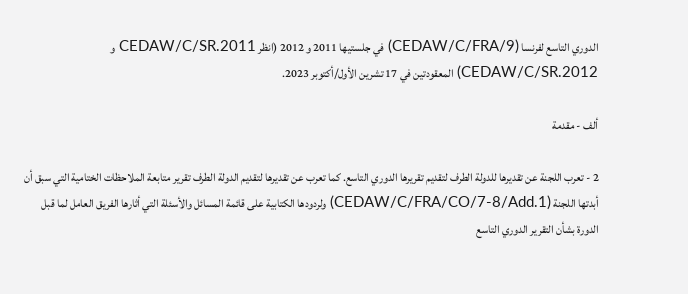الدوري التاسع لفرنسا (CEDAW/C/FRA/9) في جلستيها 2011 و 2012 (انظر CEDAW/C/SR.2011 و CEDAW/C/SR.2012) المعقودتين في 17 تشرين الأول/أكتوبر 2023.

ألف - مقدمة

2 - تعرب اللجنة عن تقديرها للدولة الطرف لتقديم تقريرها الدوري التاسع. كما تعرب عن تقديرها لتقديم الدولة الطرف تقرير متابعة الملاحظات الختامية التي سبق أن أبدتها اللجنة (CEDAW/C/FRA/CO/7-8/Add.1) ولردودها الكتابية على قائمة المسائل والأسئلة التي أثارها الفريق العامل لما قبل الدورة بشأن التقرير الدوري التاسع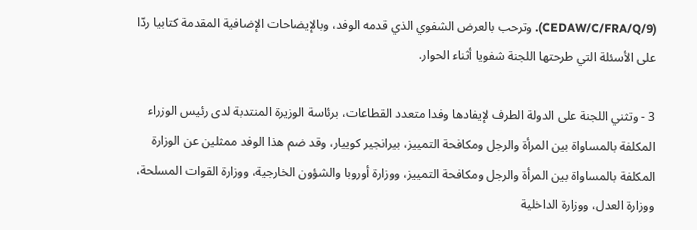(CEDAW/C/FRA/Q/9). وترحب بالعرض الشفوي الذي قدمه الوفد، وبالإيضاحات الإضافية المقدمة كتابيا ردّا على الأسئلة التي طرحتها اللجنة شفويا أثناء الحوار.

3 - وتثني اللجنة على الدولة الطرف لإيفادها وفدا متعدد القطاعات، برئاسة الوزيرة المنتدبة لدى رئيس الوزراء المكلفة بالمساواة بين المرأة والرجل ومكافحة التمييز، بيرانجير كوييار، وقد ضم هذا الوفد ممثلين عن الوزارة المكلفة بالمساواة بين المرأة والرجل ومكافحة التمييز، ووزارة أوروبا والشؤون الخارجية، ووزارة القوات المسلحة، ووزارة العدل، ووزارة الداخلية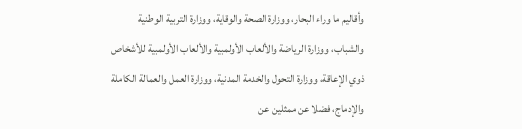وأقاليم ما وراء البحار، ووزارة الصحة والوقاية، ووزارة التربية الوطنية والشباب، ووزارة الرياضة والألعاب الأولمبية والألعاب الأولمبية للأشخاص ذوي الإعاقة، ووزارة التحول والخدمة المدنية، ووزارة العمل والعمالة الكاملة والإدماج، فضلا عن ممثلين عن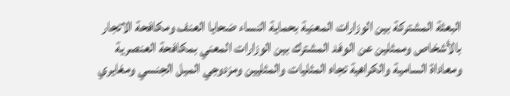البعثة المشتركة بين الوزارات المعنية بحماية النساء ضحايا العنف ومكافحة الاتجار بالأشخاص وممثلين عن الوفد المشترك بين الوزارات المعني بمكافحة العنصرية ومعاداة السامية والكراهية تجاه المثليات والمثليين ومزدوجي الميل الجنسي ومغايري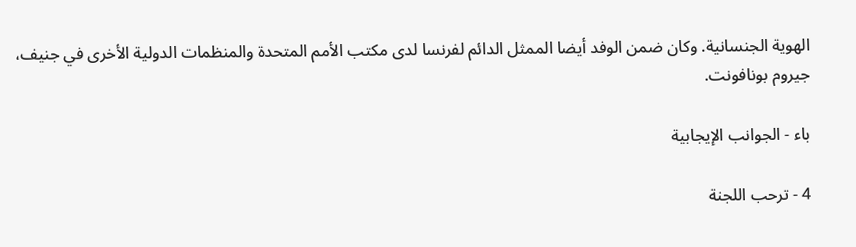الهوية الجنسانية. وكان ضمن الوفد أيضا الممثل الدائم لفرنسا لدى مكتب الأمم المتحدة والمنظمات الدولية الأخرى في جنيف، جيروم بونافونت.

باء - الجوانب الإيجابية

4 - ترحب اللجنة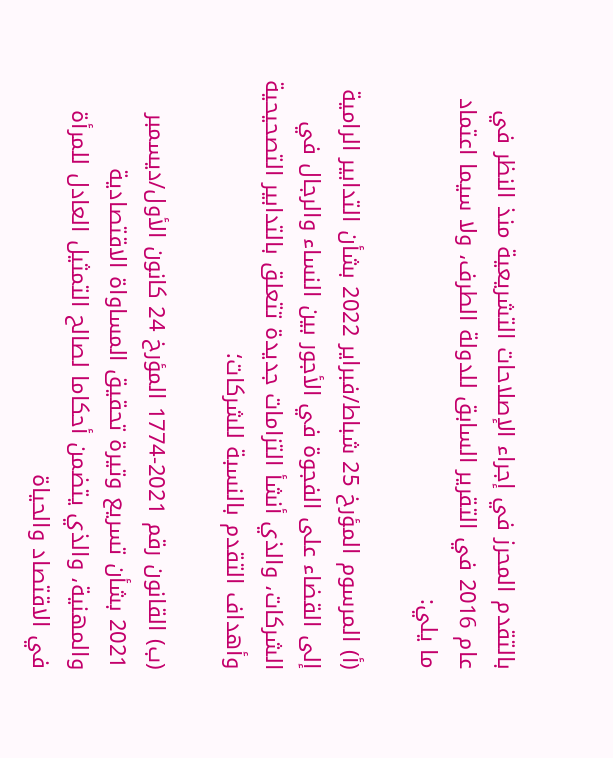بالتقدم المحرز في إجراء الإصلاحات التشريعية منذ النظر في عام 2016 في التقرير السابق للدولة الطرف، ولا سيما اعتماد ما يلي:

(أ) المرسوم المؤرخ 25 شباط/فبراير 2022 بشأن التدابير الرامية إلى القضاء على الفجوة في الأجور بين النساء والرجال في الشركات، والذي أنشأ التزامات جديدة تتعلق بالتدابير التصحيحية وأهداف التقدم بالنسبة للشركات؛

(ب) القانون رقم 2021-1774 المؤرخ 24 كانون الأول/ديسمبر 2021 بشأن تسريع وتيرة تحقيق المساواة الاقتصادية والمهنية، والذي يتضمن أحكاما لصالح التمثيل العادل للمرأة في الاقتصاد والحياة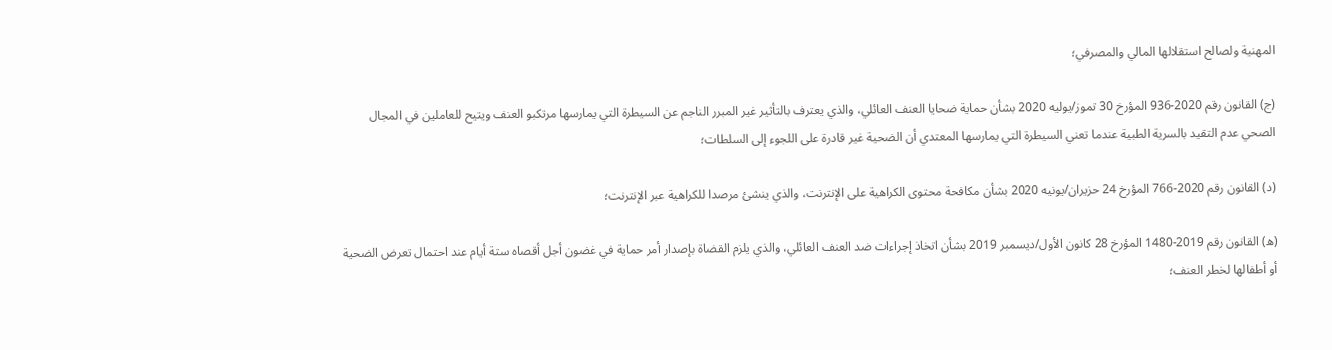المهنية ولصالح استقلالها المالي والمصرفي؛

(ج) القانون رقم 2020-936 المؤرخ 30 تموز/يوليه 2020 بشأن حماية ضحايا العنف العائلي، والذي يعترف بالتأثير غير المبرر الناجم عن السيطرة التي يمارسها مرتكبو العنف ويتيح للعاملين في المجال الصحي عدم التقيد بالسرية الطبية عندما تعني السيطرة التي يمارسها المعتدي أن الضحية غير قادرة على اللجوء إلى السلطات؛

(د) القانون رقم 2020-766 المؤرخ 24 حزيران/يونيه 2020 بشأن مكافحة محتوى الكراهية على الإنترنت، والذي ينشئ مرصدا للكراهية عبر الإنترنت؛

(ه) القانون رقم 2019-1480 المؤرخ 28 كانون الأول/ديسمبر 2019 بشأن اتخاذ إجراءات ضد العنف العائلي، والذي يلزم القضاة بإصدار أمر حماية في غضون أجل أقصاه ستة أيام عند احتمال تعرض الضحية أو أطفالها لخطر العنف؛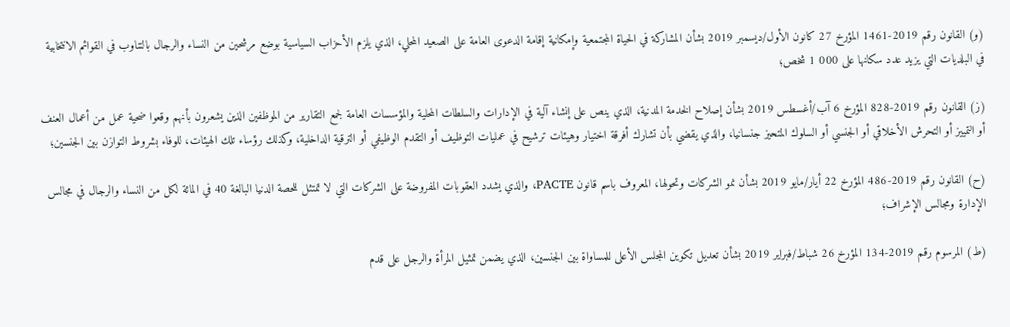(و) القانون رقم 2019-1461 المؤرخ 27 كانون الأول/ديسمبر 2019 بشأن المشاركة في الحياة المجتمعية وإمكانية إقامة الدعوى العامة على الصعيد المحلي، الذي يلزم الأحزاب السياسية بوضع مرشحين من النساء والرجال بالتناوب في القوائم الانتخابية في البلديات التي يزيد عدد سكانها على 000 1 شخص؛

(ز) القانون رقم 2019-828 المؤرخ 6 آب/أغسطس 2019 بشأن إصلاح الخدمة المدنية، الذي ينص على إنشاء آلية في الإدارات والسلطات المحلية والمؤسسات العامة لجمع التقارير من الموظفين الذين يشعرون بأنهم وقعوا ضحية عمل من أعمال العنف أو التمييز أو التحرش الأخلاقي أو الجنسي أو السلوك المتحيز جنسانيا، والذي يقضي بأن تشارك أفرقة اختيار وهيئات ترشيح في عمليات التوظيف أو التقدم الوظيفي أو الترقية الداخلية، وكذلك رؤساء تلك الهيئات، للوفاء بشروط التوازن بين الجنسين؛

(ح) القانون رقم 2019-486 المؤرخ 22 أيار/مايو 2019 بشأن نمو الشركات وتحولها، المعروف باسم قانون PACTE، والذي يشدد العقوبات المفروضة على الشركات التي لا تمتثل للحصة الدنيا البالغة 40 في المائة لكل من النساء والرجال في مجالس الإدارة ومجالس الإشراف؛

(ط) المرسوم رقم 2019-134 المؤرخ 26 شباط/فبراير 2019 بشأن تعديل تكوين المجلس الأعلى للمساواة بين الجنسين، الذي يضمن تمثيل المرأة والرجل على قدم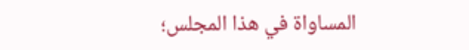المساواة في هذا المجلس؛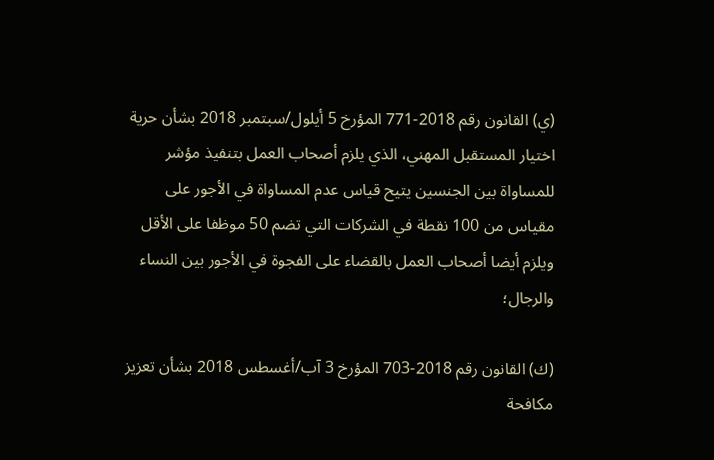(ي) القانون رقم 2018-771 المؤرخ 5 أيلول/سبتمبر 2018 بشأن حرية اختيار المستقبل المهني، الذي يلزم أصحاب العمل بتنفيذ مؤشر للمساواة بين الجنسين يتيح قياس عدم المساواة في الأجور على مقياس من 100 نقطة في الشركات التي تضم 50 موظفا على الأقل ويلزم أيضا أصحاب العمل بالقضاء على الفجوة في الأجور بين النساء والرجال؛

(ك) القانون رقم 2018-703 المؤرخ 3 آب/أغسطس 2018 بشأن تعزيز مكافحة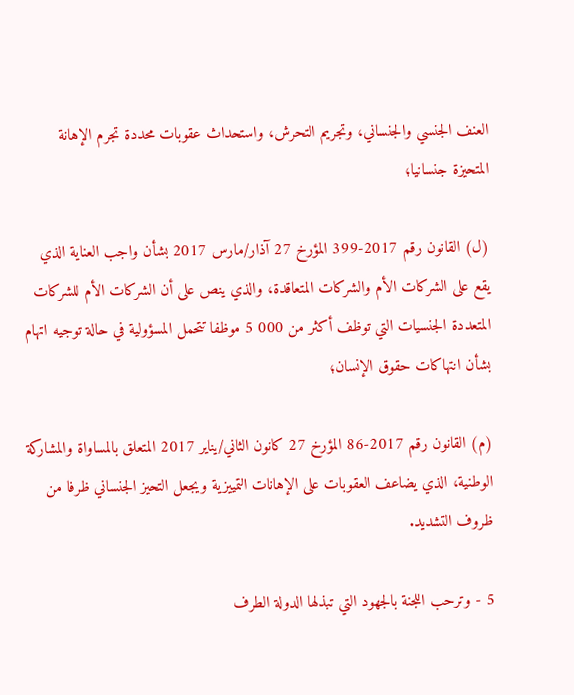العنف الجنسي والجنساني، وتجريم التحرش، واستحداث عقوبات محددة تجرم الإهانة المتحيزة جنسانيا؛

(ل) القانون رقم 2017-399 المؤرخ 27 آذار/مارس 2017 بشأن واجب العناية الذي يقع على الشركات الأم والشركات المتعاقدة، والذي ينص على أن الشركات الأم للشركات المتعددة الجنسيات التي توظف أكثر من 000 5 موظفا تتحمل المسؤولية في حالة توجيه اتهام بشأن انتهاكات حقوق الإنسان؛

(م) القانون رقم 2017-86 المؤرخ 27 كانون الثاني/يناير 2017 المتعلق بالمساواة والمشاركة الوطنية، الذي يضاعف العقوبات على الإهانات التمييزية ويجعل التحيز الجنساني ظرفا من ظروف التشديد.

5 - وترحب اللجنة بالجهود التي تبذلها الدولة الطرف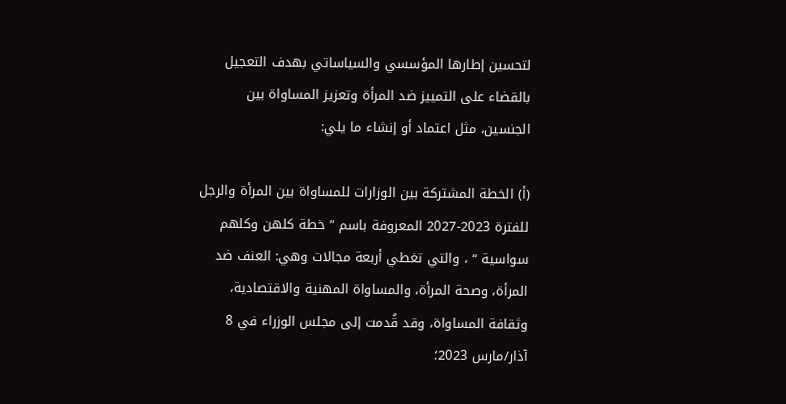لتحسين إطارها المؤسسي والسياساتي بهدف التعجيل بالقضاء على التمييز ضد المرأة وتعزيز المساواة بين الجنسين، مثل اعتماد أو إنشاء ما يلي:

(أ) الخطة المشتركة بين الوزارات للمساواة بين المرأة والرجل للفترة 2023-2027 المعروفة باسم ” خطة كلهن وكلهم سواسية “ ، والتي تغطي أربعة مجالات وهي: العنف ضد المرأة، وصحة المرأة، والمساواة المهنية والاقتصادية، وثقافة المساواة، وقد قُدمت إلى مجلس الوزراء في 8 آذار/مارس 2023؛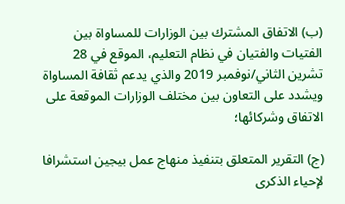(ب) الاتفاق المشترك بين الوزارات للمساواة بين الفتيات والفتيان في نظام التعليم، الموقع في 28 تشرين الثاني/نوفمبر 2019 والذي يدعم ثقافة المساواة ويشدد على التعاون بين مختلف الوزارات الموقعة على الاتفاق وشركائها؛

(ج) التقرير المتعلق بتنفيذ منهاج عمل بيجين استشرافا لإحياء الذكرى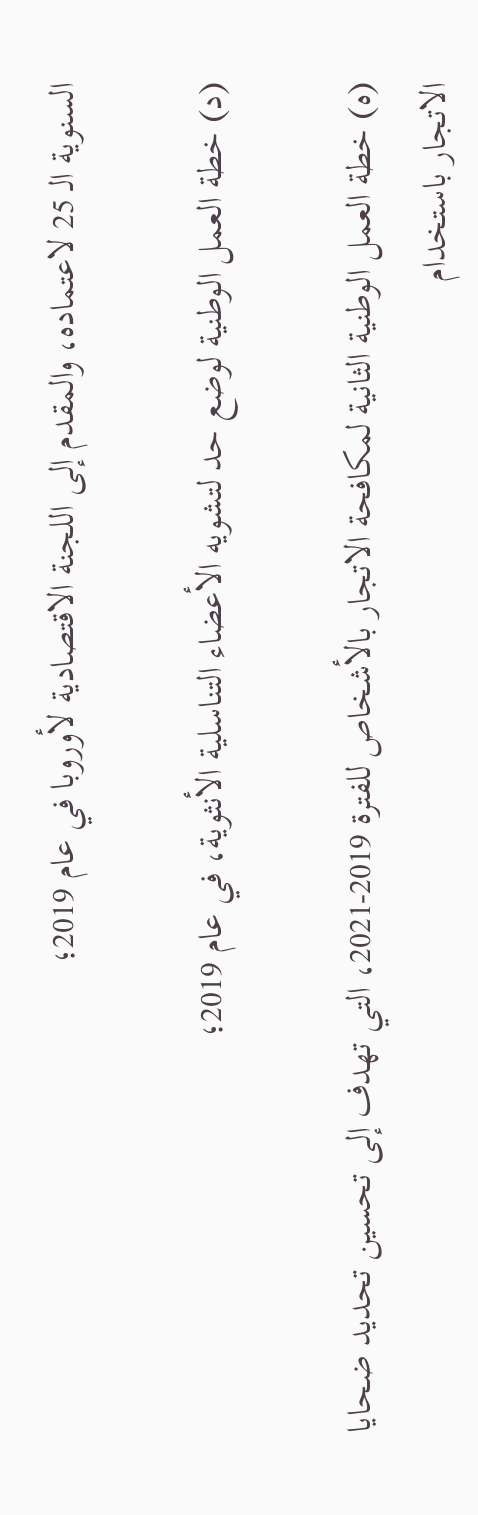السنوية الـ 25 لاعتماده، والمقدم إلى اللجنة الاقتصادية لأوروبا في عام 2019؛

(د) خطة العمل الوطنية لوضع حد لتشويه الأعضاء التناسلية الأنثوية، في عام 2019؛

(ه) خطة العمل الوطنية الثانية لمكافحة الاتجار بالأشخاص للفترة 2019-2021، التي تهدف إلى تحسين تحديد ضحايا الاتجار باستخدام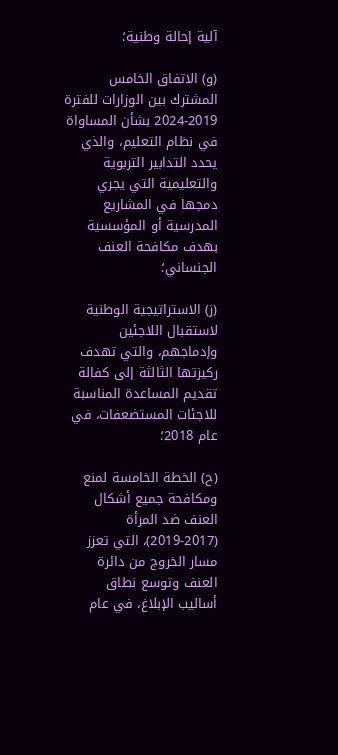آلية إحالة وطنية؛

(و) الاتفاق الخامس المشترك بين الوزارات للفترة 2019-2024 بشأن المساواة في نظام التعليم، والذي يحدد التدابير التربوية والتعليمية التي يجري دمجها في المشاريع المدرسية أو المؤسسية بهدف مكافحة العنف الجنساني؛

(ز) الاستراتيجية الوطنية لاستقبال اللاجئين وإدماجهم، والتي تهدف ركيزتها الثالثة إلى كفالة تقديم المساعدة المناسبة للاجئات المستضعفات، في عام 2018؛

(ح) الخطة الخامسة لمنع ومكافحة جميع أشكال العنف ضد المرأة (2017-2019)، التي تعزز مسار الخروج من دائرة العنف وتوسع نطاق أساليب الإبلاغ، في عام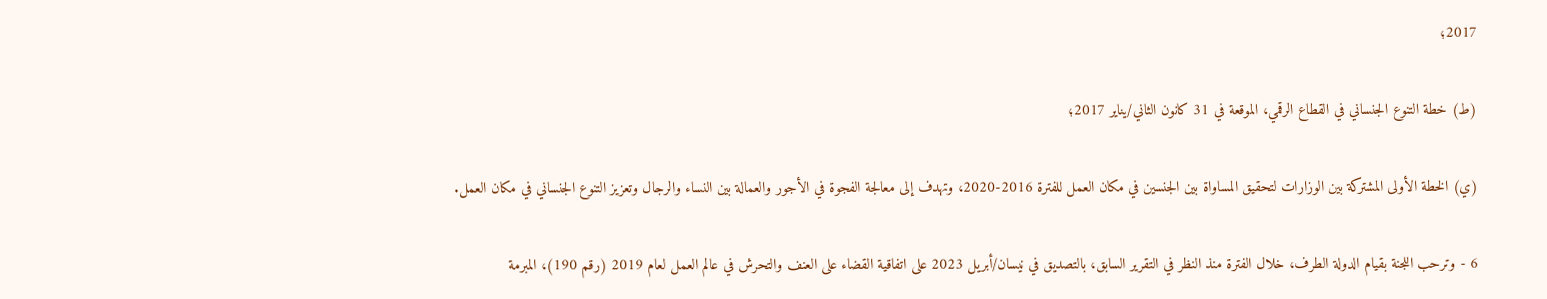2017؛

(ط) خطة التنوع الجنساني في القطاع الرقمي، الموقعة في 31 كانون الثاني/يناير 2017؛

(ي) الخطة الأولى المشتركة بين الوزارات لتحقيق المساواة بين الجنسين في مكان العمل للفترة 2016-2020، وتهدف إلى معالجة الفجوة في الأجور والعمالة بين النساء والرجال وتعزيز التنوع الجنساني في مكان العمل.

6 - وترحب اللجنة بقيام الدولة الطرف، خلال الفترة منذ النظر في التقرير السابق، بالتصديق في نيسان/أبريل 2023 على اتفاقية القضاء على العنف والتحرش في عالم العمل لعام 2019 (رقم 190)، المبرمة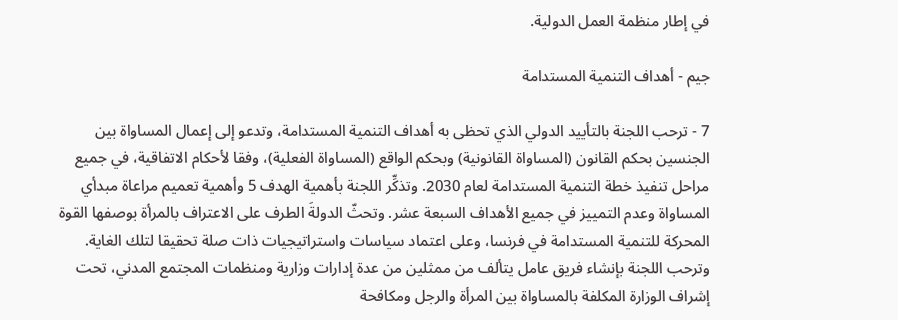في إطار منظمة العمل الدولية.

جيم - أهداف التنمية المستدامة

7 - ترحب اللجنة بالتأييد الدولي الذي تحظى به أهداف التنمية المستدامة، وتدعو إلى إعمال المساواة بين الجنسين بحكم القانون (المساواة القانونية) وبحكم الواقع (المساواة الفعلية)، وفقا لأحكام الاتفاقية، في جميع مراحل تنفيذ خطة التنمية المستدامة لعام 2030. وتذكِّر اللجنة بأهمية الهدف 5 وأهمية تعميم مراعاة مبدأي المساواة وعدم التمييز في جميع الأهداف السبعة عشر. وتحثّ الدولةَ الطرف على الاعتراف بالمرأة بوصفها القوة المحركة للتنمية المستدامة في فرنسا، وعلى اعتماد سياسات واستراتيجيات ذات صلة تحقيقا لتلك الغاية. وترحب اللجنة بإنشاء فريق عامل يتألف من ممثلين من عدة إدارات وزارية ومنظمات المجتمع المدني، تحت إشراف الوزارة المكلفة بالمساواة بين المرأة والرجل ومكافحة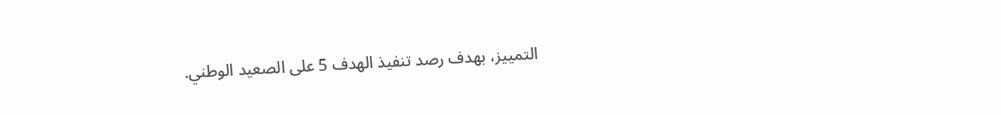التمييز، بهدف رصد تنفيذ الهدف 5 على الصعيد الوطني.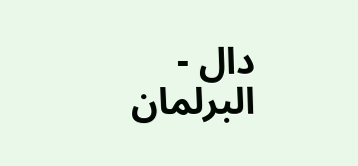دال - البرلمان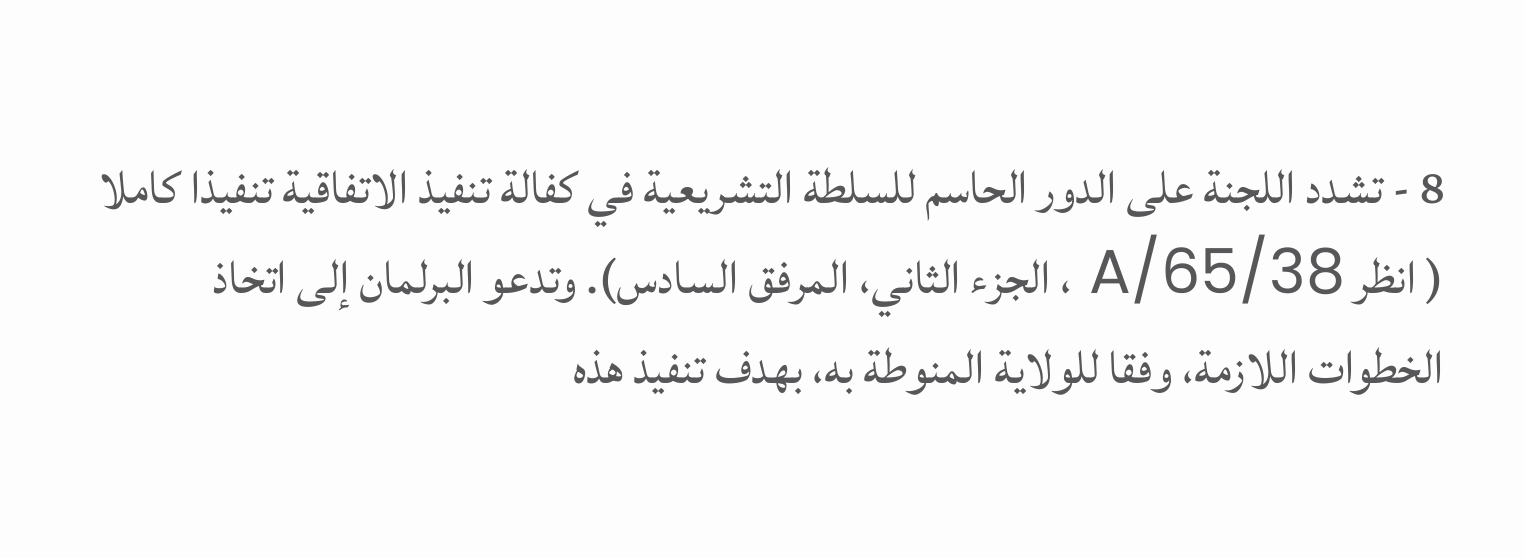8 - تشدد اللجنة على الدور الحاسم للسلطة التشريعية في كفالة تنفيذ الاتفاقية تنفيذا كاملا ( انظر A/65/38 ، الجزء الثاني، المرفق السادس). وتدعو البرلمان إلى اتخاذ الخطوات اللازمة، وفقا للولاية المنوطة به، بهدف تنفيذ هذه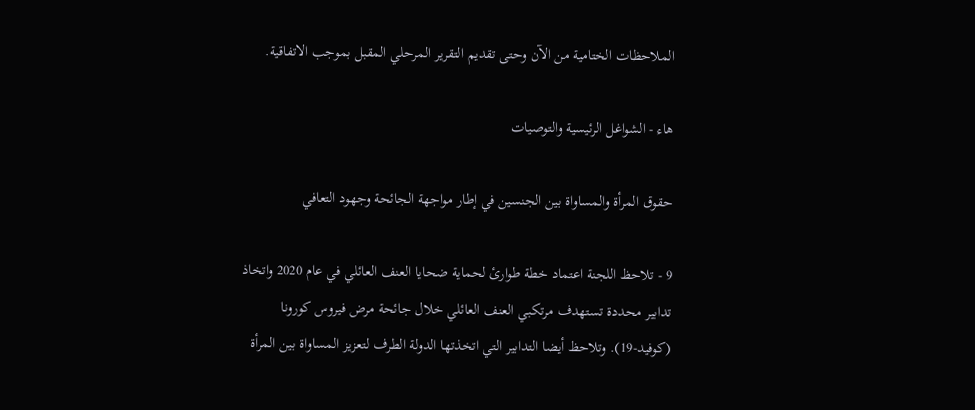الملاحظات الختامية من الآن وحتى تقديم التقرير المرحلي المقبل بموجب الاتفاقية.

هاء - الشواغل الرئيسية والتوصيات

حقوق المرأة والمساواة بين الجنسين في إطار مواجهة الجائحة وجهود التعافي

9 - تلاحظ اللجنة اعتماد خطة طوارئ لحماية ضحايا العنف العائلي في عام 2020 واتخاذ تدابير محددة تستهدف مرتكبي العنف العائلي خلال جائحة مرض فيروس كورونا (كوفيد-19). وتلاحظ أيضا التدابير التي اتخذتها الدولة الطرف لتعزيز المساواة بين المرأة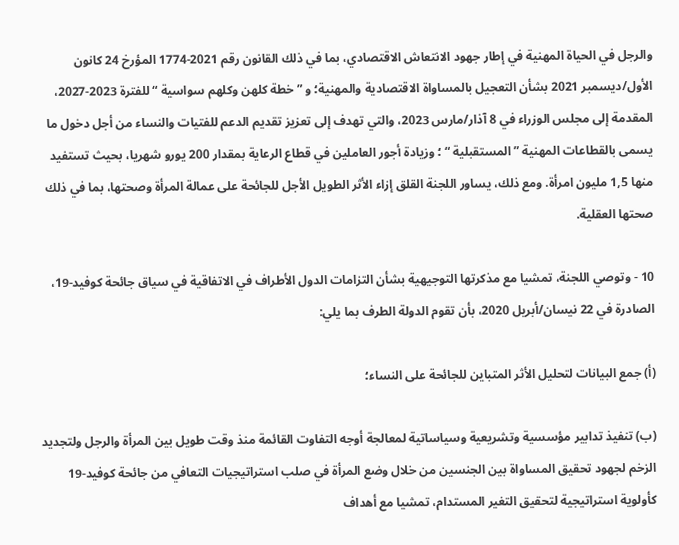والرجل في الحياة المهنية في إطار جهود الانتعاش الاقتصادي، بما في ذلك القانون رقم 2021-1774 المؤرخ 24 كانون الأول/ديسمبر 2021 بشأن التعجيل بالمساواة الاقتصادية والمهنية؛ و ” خطة كلهن وكلهم سواسية “ للفترة 2023-2027، المقدمة إلى مجلس الوزراء في 8 آذار/مارس 2023، والتي تهدف إلى تعزيز تقديم الدعم للفتيات والنساء من أجل دخول ما يسمى بالقطاعات المهنية ” المستقبلية “ ؛ وزيادة أجور العاملين في قطاع الرعاية بمقدار 200 يورو شهريا، بحيث تستفيد منها 1,5 مليون امرأة. ومع ذلك، يساور اللجنة القلق إزاء الأثر الطويل الأجل للجائحة على عمالة المرأة وصحتها، بما في ذلك صحتها العقلية.

10 - وتوصي اللجنة، تمشيا مع مذكرتها التوجيهية بشأن التزامات الدول الأطراف في الاتفاقية في سياق جائحة كوفيد-19، الصادرة في 22 نيسان/أبريل 2020، بأن تقوم الدولة الطرف بما يلي:

(أ) جمع البيانات لتحليل الأثر المتباين للجائحة على النساء؛

(ب) تنفيذ تدابير مؤسسية وتشريعية وسياساتية لمعالجة أوجه التفاوت القائمة منذ وقت طويل بين المرأة والرجل ولتجديد الزخم لجهود تحقيق المساواة بين الجنسين من خلال وضع المرأة في صلب استراتيجيات التعافي من جائحة كوفيد-19 كأولوية استراتيجية لتحقيق التغير المستدام، تمشيا مع أهداف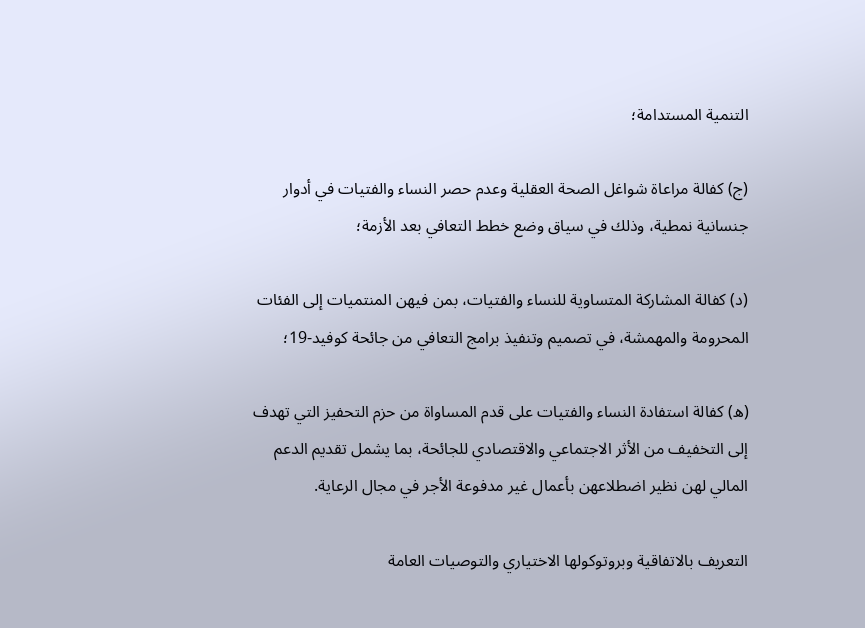التنمية المستدامة؛

(ج) كفالة مراعاة شواغل الصحة العقلية وعدم حصر النساء والفتيات في أدوار جنسانية نمطية، وذلك في سياق وضع خطط التعافي بعد الأزمة؛

(د) كفالة المشاركة المتساوية للنساء والفتيات، بمن فيهن المنتميات إلى الفئات المحرومة والمهمشة، في تصميم وتنفيذ برامج التعافي من جائحة كوفيد-19؛

(ه) كفالة استفادة النساء والفتيات على قدم المساواة من حزم التحفيز التي تهدف إلى التخفيف من الأثر الاجتماعي والاقتصادي للجائحة، بما يشمل تقديم الدعم المالي لهن نظير اضطلاعهن بأعمال غير مدفوعة الأجر في مجال الرعاية.

التعريف بالاتفاقية وبروتوكولها الاختياري والتوصيات العامة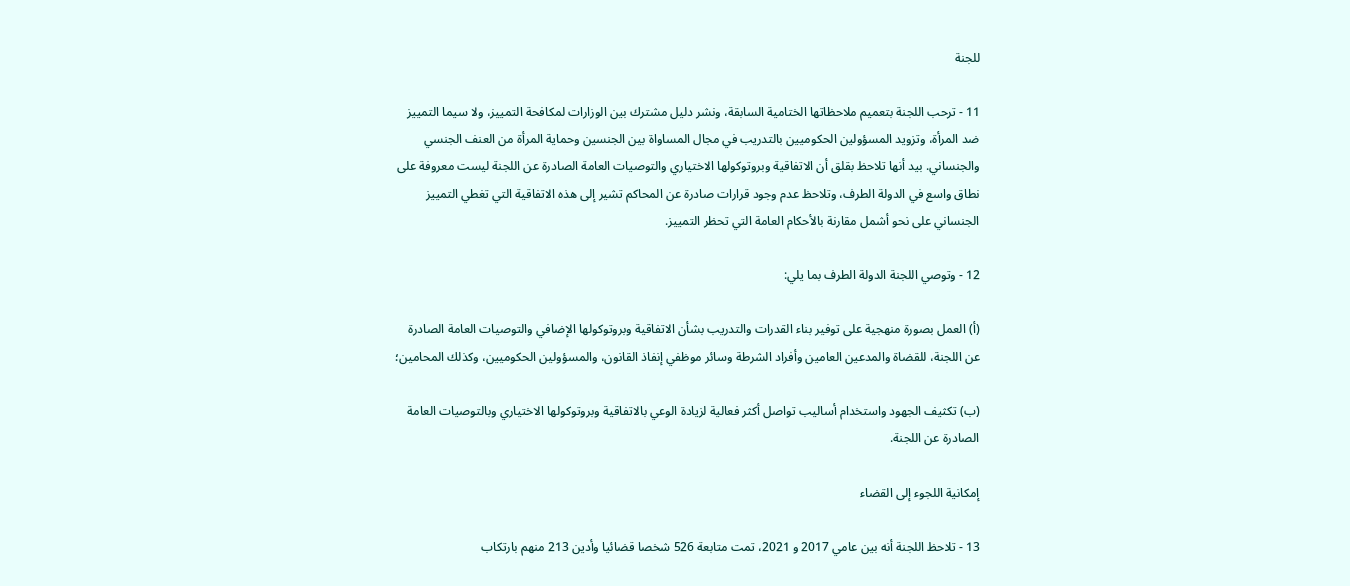للجنة

11 - ترحب اللجنة بتعميم ملاحظاتها الختامية السابقة، ونشر دليل مشترك بين الوزارات لمكافحة التمييز، ولا سيما التمييز ضد المرأة، وتزويد المسؤولين الحكوميين بالتدريب في مجال المساواة بين الجنسين وحماية المرأة من العنف الجنسي والجنساني. بيد أنها تلاحظ بقلق أن الاتفاقية وبروتوكولها الاختياري والتوصيات العامة الصادرة عن اللجنة ليست معروفة على نطاق واسع في الدولة الطرف، وتلاحظ عدم وجود قرارات صادرة عن المحاكم تشير إلى هذه الاتفاقية التي تغطي التمييز الجنساني على نحو أشمل مقارنة بالأحكام العامة التي تحظر التمييز.

12 - وتوصي اللجنة الدولة الطرف بما يلي:

(أ) العمل بصورة منهجية على توفير بناء القدرات والتدريب بشأن الاتفاقية وبروتوكولها الإضافي والتوصيات العامة الصادرة عن اللجنة، للقضاة والمدعين العامين وأفراد الشرطة وسائر موظفي إنفاذ القانون، والمسؤولين الحكوميين، وكذلك المحامين؛

(ب) تكثيف الجهود واستخدام أساليب تواصل أكثر فعالية لزيادة الوعي بالاتفاقية وبروتوكولها الاختياري وبالتوصيات العامة الصادرة عن اللجنة.

إمكانية اللجوء إلى القضاء

13 - تلاحظ اللجنة أنه بين عامي 2017 و 2021، تمت متابعة 526 شخصا قضائيا وأدين 213 منهم بارتكاب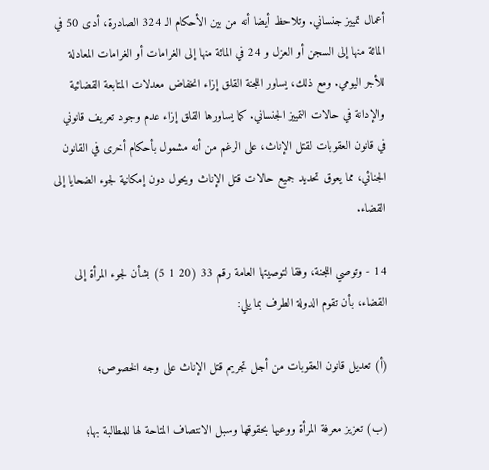أعمال تمييز جنساني. وتلاحظ أيضا أنه من بين الأحكام الـ 324 الصادرة، أدى 50 في المائة منها إلى السجن أو العزل و 24 في المائة منها إلى الغرامات أو الغرامات المعادلة للأجر اليومي. ومع ذلك، يساور اللجنة القلق إزاء انخفاض معدلات المتابعة القضائية والإدانة في حالات التمييز الجنساني. كما يساورها القلق إزاء عدم وجود تعريف قانوني في قانون العقوبات لقتل الإناث، على الرغم من أنه مشمول بأحكام أخرى في القانون الجنائي، مما يعوق تحديد جميع حالات قتل الإناث ويحول دون إمكانية لجوء الضحايا إلى القضاء.

14 - وتوصي اللجنة، وفقا لتوصيتها العامة رقم 33 (20 1 5) بشأن لجوء المرأة إلى القضاء، بأن تقوم الدولة الطرف بما يلي:

(أ) تعديل قانون العقوبات من أجل تجريم قتل الإناث على وجه الخصوص؛

(ب) تعزيز معرفة المرأة ووعيها بحقوقها وسبل الانتصاف المتاحة لها للمطالبة بها؛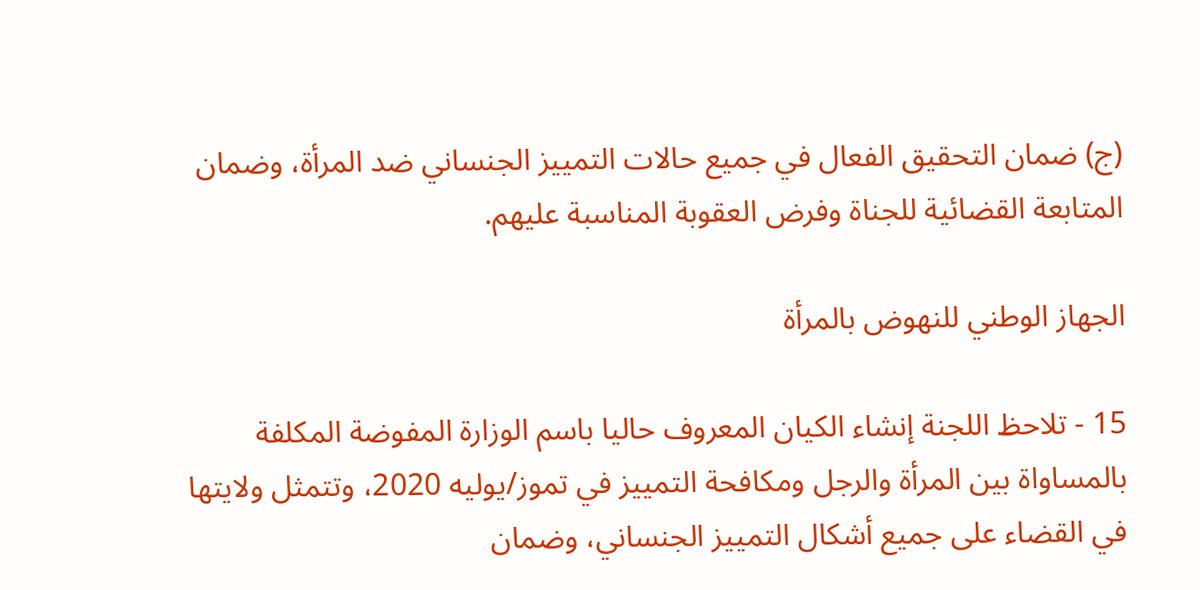(ج) ضمان التحقيق الفعال في جميع حالات التمييز الجنساني ضد المرأة، وضمان المتابعة القضائية للجناة وفرض العقوبة المناسبة عليهم.

الجهاز الوطني للنهوض بالمرأة

15 - تلاحظ اللجنة إنشاء الكيان المعروف حاليا باسم الوزارة المفوضة المكلفة بالمساواة بين المرأة والرجل ومكافحة التمييز في تموز/يوليه 2020، وتتمثل ولايتها في القضاء على جميع أشكال التمييز الجنساني، وضمان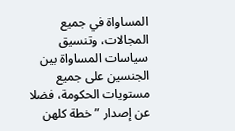المساواة في جميع المجالات، وتنسيق سياسات المساواة بين الجنسين على جميع مستويات الحكومة، فضلا عن إصدار ” خطة كلهن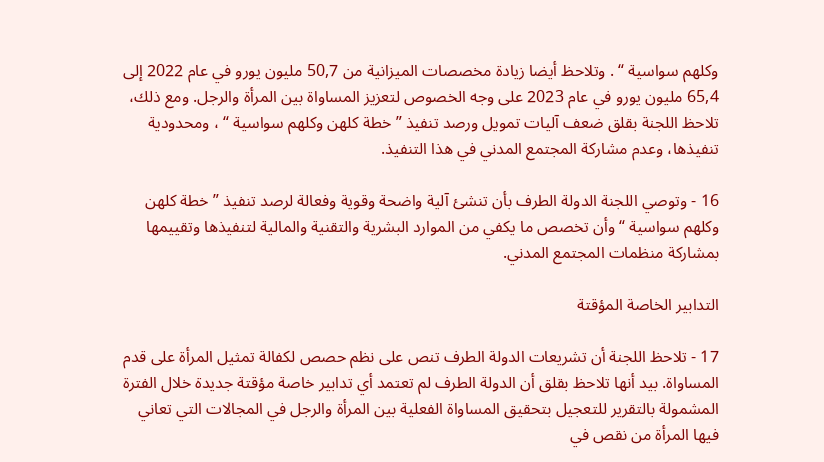وكلهم سواسية “ . وتلاحظ أيضا زيادة مخصصات الميزانية من 50,7 مليون يورو في عام 2022 إلى 65,4 مليون يورو في عام 2023 على وجه الخصوص لتعزيز المساواة بين المرأة والرجل. ومع ذلك، تلاحظ اللجنة بقلق ضعف آليات تمويل ورصد تنفيذ ” خطة كلهن وكلهم سواسية “ ، ومحدودية تنفيذها، وعدم مشاركة المجتمع المدني في هذا التنفيذ.

16 - وتوصي اللجنة الدولة الطرف بأن تنشئ آلية واضحة وقوية وفعالة لرصد تنفيذ ” خطة كلهن وكلهم سواسية “ وأن تخصص ما يكفي من الموارد البشرية والتقنية والمالية لتنفيذها وتقييمها بمشاركة منظمات المجتمع المدني.

التدابير الخاصة المؤقتة

17 - تلاحظ اللجنة أن تشريعات الدولة الطرف تنص على نظم حصص لكفالة تمثيل المرأة على قدم المساواة. بيد أنها تلاحظ بقلق أن الدولة الطرف لم تعتمد أي تدابير خاصة مؤقتة جديدة خلال الفترة المشمولة بالتقرير للتعجيل بتحقيق المساواة الفعلية بين المرأة والرجل في المجالات التي تعاني فيها المرأة من نقص في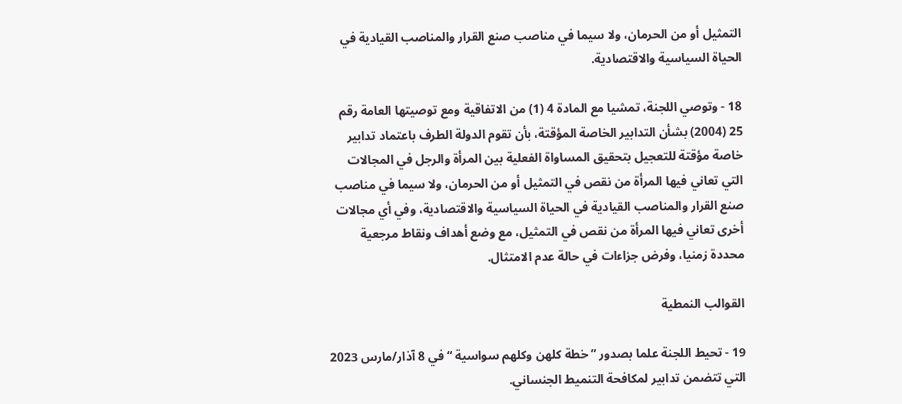التمثيل أو من الحرمان، ولا سيما في مناصب صنع القرار والمناصب القيادية في الحياة السياسية والاقتصادية.

18 - وتوصي اللجنة، تمشيا مع المادة 4 (1) من الاتفاقية ومع توصيتها العامة رقم 25 (2004) بشأن التدابير الخاصة المؤقتة، بأن تقوم الدولة الطرف باعتماد تدابير خاصة مؤقتة للتعجيل بتحقيق المساواة الفعلية بين المرأة والرجل في المجالات التي تعاني فيها المرأة من نقص في التمثيل أو من الحرمان، ولا سيما في مناصب صنع القرار والمناصب القيادية في الحياة السياسية والاقتصادية، وفي أي مجالات أخرى تعاني فيها المرأة من نقص في التمثيل، مع وضع أهداف ونقاط مرجعية محددة زمنيا، وفرض جزاءات في حالة عدم الامتثال.

القوالب النمطية

19 - تحيط اللجنة علما بصدور ” خطة كلهن وكلهم سواسية “ في 8 آذار/مارس 2023 التي تتضمن تدابير لمكافحة التنميط الجنساني.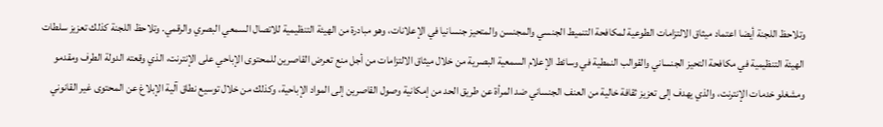وتلاحظ اللجنة أيضا اعتماد ميثاق الالتزامات الطوعية لمكافحة التنميط الجنسي والمجنسن والمتحيز جنسانيا في الإعلانات، وهو مبادرة من الهيئة التنظيمية للاتصال السمعي البصري والرقمي. وتلاحظ اللجنة كذلك تعزيز سلطات الهيئة التنظيمية في مكافحة التحيز الجنساني والقوالب النمطية في وسائط الإعلام السمعية البصرية من خلال ميثاق الالتزامات من أجل منع تعرض القاصرين للمحتوى الإباحي على الإنترنت، الذي وقعته الدولة الطرف ومقدمو ومشغلو خدمات الإنترنت، والذي يهدف إلى تعزيز ثقافة خالية من العنف الجنساني ضد المرأة عن طريق الحد من إمكانية وصول القاصرين إلى المواد الإباحية، وكذلك من خلال توسيع نطاق آلية الإبلاغ عن المحتوى غير القانوني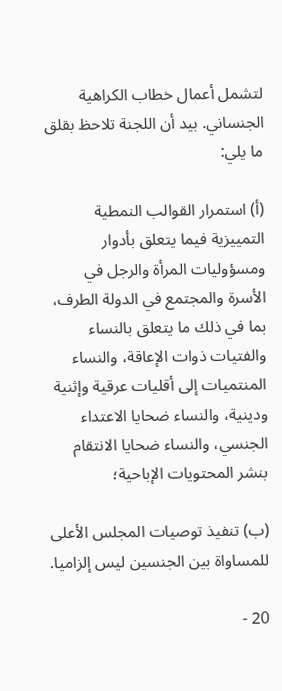لتشمل أعمال خطاب الكراهية الجنساني. بيد أن اللجنة تلاحظ بقلق ما يلي:

(أ) استمرار القوالب النمطية التمييزية فيما يتعلق بأدوار ومسؤوليات المرأة والرجل في الأسرة والمجتمع في الدولة الطرف، بما في ذلك ما يتعلق بالنساء والفتيات ذوات الإعاقة، والنساء المنتميات إلى أقليات عرقية وإثنية ودينية، والنساء ضحايا الاعتداء الجنسي، والنساء ضحايا الانتقام بنشر المحتويات الإباحية؛

(ب) تنفيذ توصيات المجلس الأعلى للمساواة بين الجنسين ليس إلزاميا.

20 -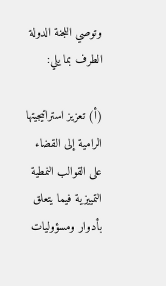وتوصي اللجنة الدولة الطرف بما يلي:

(أ) تعزيز استراتيجيتها الرامية إلى القضاء على القوالب النمطية التمييزية فيما يتعلق بأدوار ومسؤوليات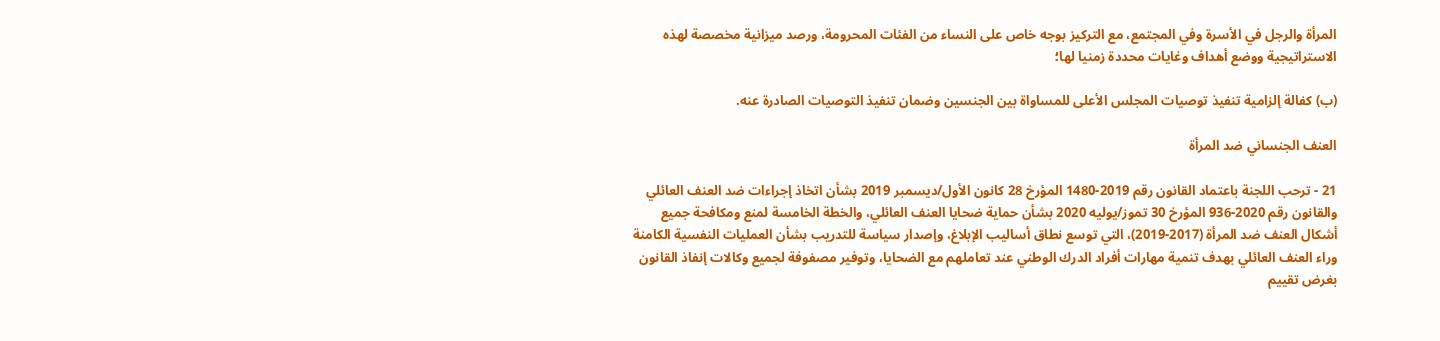المرأة والرجل في الأسرة وفي المجتمع، مع التركيز بوجه خاص على النساء من الفئات المحرومة، ورصد ميزانية مخصصة لهذه الاستراتيجية ووضع أهداف وغايات محددة زمنيا لها؛

(ب) كفالة إلزامية تنفيذ توصيات المجلس الأعلى للمساواة بين الجنسين وضمان تنفيذ التوصيات الصادرة عنه.

العنف الجنساني ضد المرأة

21 - ترحب اللجنة باعتماد القانون رقم 2019-1480 المؤرخ 28 كانون الأول/ديسمبر 2019 بشأن اتخاذ إجراءات ضد العنف العائلي والقانون رقم 2020-936 المؤرخ 30 تموز/يوليه 2020 بشأن حماية ضحايا العنف العائلي، والخطة الخامسة لمنع ومكافحة جميع أشكال العنف ضد المرأة (2017-2019)، التي توسع نطاق أساليب الإبلاغ، وإصدار سياسة للتدريب بشأن العمليات النفسية الكامنة وراء العنف العائلي بهدف تنمية مهارات أفراد الدرك الوطني عند تعاملهم مع الضحايا، وتوفير مصفوفة لجميع وكالات إنفاذ القانون بغرض تقييم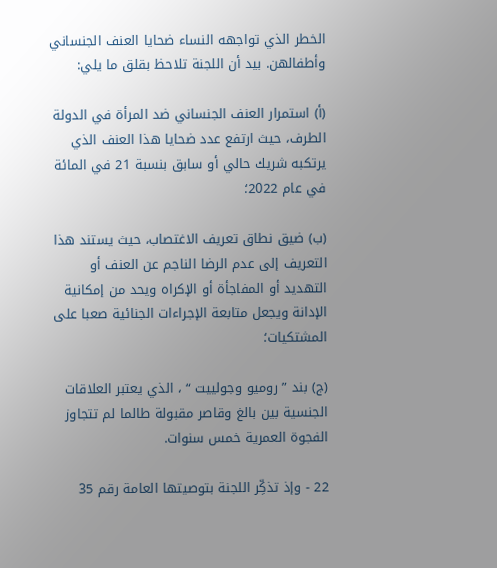الخطر الذي تواجهه النساء ضحايا العنف الجنساني وأطفالهن. بيد أن اللجنة تلاحظ بقلق ما يلي:

(أ) استمرار العنف الجنساني ضد المرأة في الدولة الطرف، حيث ارتفع عدد ضحايا هذا العنف الذي يرتكبه شريك حالي أو سابق بنسبة 21 في المائة في عام 2022؛

(ب) ضيق نطاق تعريف الاغتصاب، حيث يستند هذا التعريف إلى عدم الرضا الناجم عن العنف أو التهديد أو المفاجأة أو الإكراه ويحد من إمكانية الإدانة ويجعل متابعة الإجراءات الجنائية صعبا على المشتكيات؛

(ج) بند ” روميو وجولييت “ ، الذي يعتبر العلاقات الجنسية بين بالغ وقاصر مقبولة طالما لم تتجاوز الفجوة العمرية خمس سنوات.

22 - وإذ تذكِّر اللجنة بتوصيتها العامة رقم 35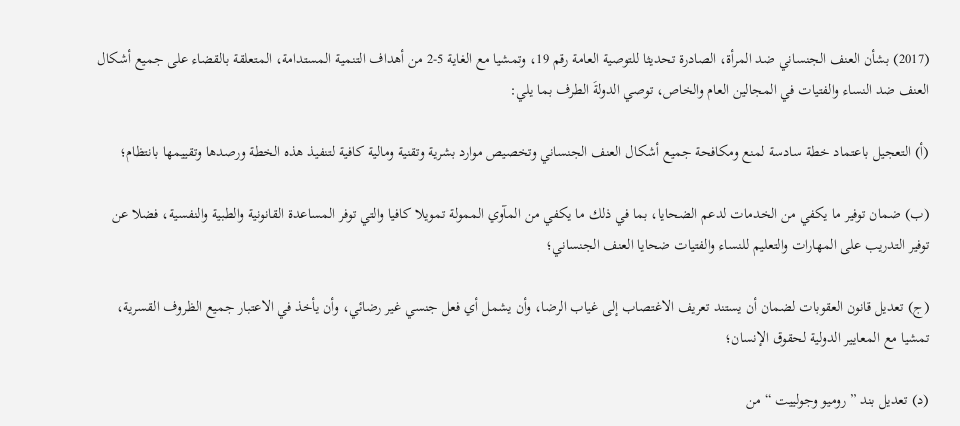(2017) بشأن العنف الجنساني ضد المرأة، الصادرة تحديثا للتوصية العامة رقم 19، وتمشيا مع الغاية 5-2 من أهداف التنمية المستدامة، المتعلقة بالقضاء على جميع أشكال العنف ضد النساء والفتيات في المجالين العام والخاص، توصي الدولةَ الطرف بما يلي:

(أ) التعجيل باعتماد خطة سادسة لمنع ومكافحة جميع أشكال العنف الجنساني وتخصيص موارد بشرية وتقنية ومالية كافية لتنفيذ هذه الخطة ورصدها وتقييمها بانتظام؛

(ب) ضمان توفير ما يكفي من الخدمات لدعم الضحايا، بما في ذلك ما يكفي من المآوي الممولة تمويلا كافيا والتي توفر المساعدة القانونية والطبية والنفسية، فضلا عن توفير التدريب على المهارات والتعليم للنساء والفتيات ضحايا العنف الجنساني؛

(ج) تعديل قانون العقوبات لضمان أن يستند تعريف الاغتصاب إلى غياب الرضا، وأن يشمل أي فعل جنسي غير رضائي، وأن يأخذ في الاعتبار جميع الظروف القسرية، تمشيا مع المعايير الدولية لحقوق الإنسان؛

(د) تعديل بند ” روميو وجولييت “ من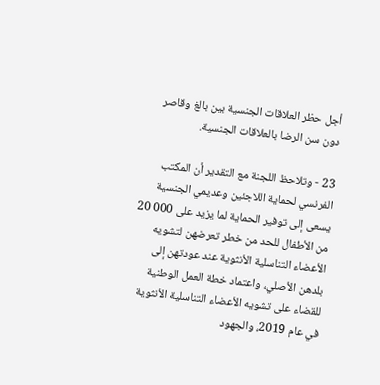أجل حظر العلاقات الجنسية بين بالغ وقاصر دون سن الرضا بالعلاقات الجنسية.

23 - وتلاحظ اللجنة مع التقدير أن المكتب الفرنسي لحماية اللاجئين وعديمي الجنسية يسعى إلى توفير الحماية لما يزيد على 000 20 من الأطفال للحد من خطر تعرضهن لتشويه الأعضاء التناسلية الأنثوية عند عودتهن إلى بلدهن الأصلي، واعتماد خطة العمل الوطنية للقضاء على تشويه الأعضاء التناسلية الأنثوية في عام 2019، والجهود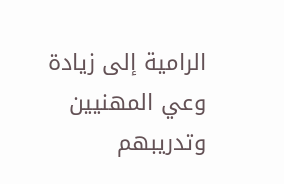الرامية إلى زيادة وعي المهنيين وتدريبهم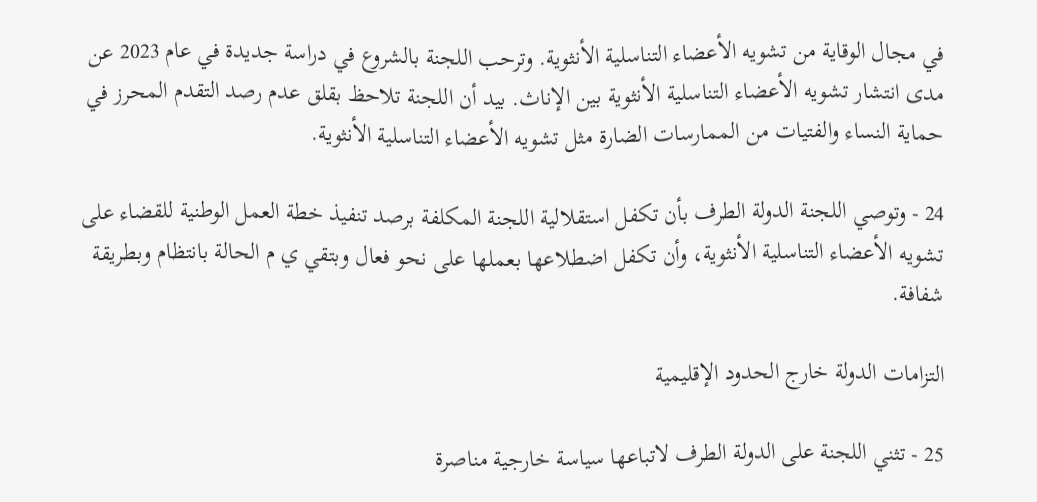في مجال الوقاية من تشويه الأعضاء التناسلية الأنثوية. وترحب اللجنة بالشروع في دراسة جديدة في عام 2023 عن مدى انتشار تشويه الأعضاء التناسلية الأنثوية بين الإناث. بيد أن اللجنة تلاحظ بقلق عدم رصد التقدم المحرز في حماية النساء والفتيات من الممارسات الضارة مثل تشويه الأعضاء التناسلية الأنثوية.

24 - وتوصي اللجنة الدولة الطرف بأن تكفل استقلالية اللجنة المكلفة برصد تنفيذ خطة العمل الوطنية للقضاء على تشويه الأعضاء التناسلية الأنثوية، وأن تكفل اضطلاعها بعملها على نحو فعال وبتقي ي م الحالة بانتظام وبطريقة شفافة.

التزامات الدولة خارج الحدود الإقليمية

25 - تثني اللجنة على الدولة الطرف لاتباعها سياسة خارجية مناصرة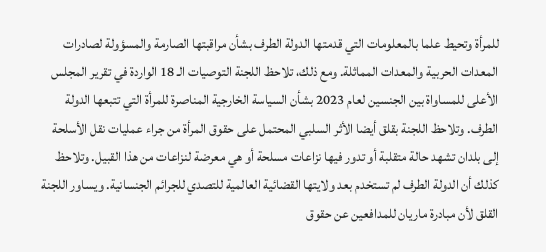للمرأة وتحيط علما بالمعلومات التي قدمتها الدولة الطرف بشأن مراقبتها الصارمة والمسؤولة لصادرات المعدات الحربية والمعدات المماثلة. ومع ذلك، تلاحظ اللجنة التوصيات الـ 18 الواردة في تقرير المجلس الأعلى للمساواة بين الجنسين لعام 2023 بشأن السياسة الخارجية المناصرة للمرأة التي تتبعها الدولة الطرف. وتلاحظ اللجنة بقلق أيضا الأثر السلبي المحتمل على حقوق المرأة من جراء عمليات نقل الأسلحة إلى بلدان تشهد حالة متقلبة أو تدور فيها نزاعات مسلحة أو هي معرضة لنزاعات من هذا القبيل. وتلاحظ كذلك أن الدولة الطرف لم تستخدم بعد ولايتها القضائية العالمية للتصدي للجرائم الجنسانية. ويساور اللجنة القلق لأن مبادرة ماريان للمدافعين عن حقوق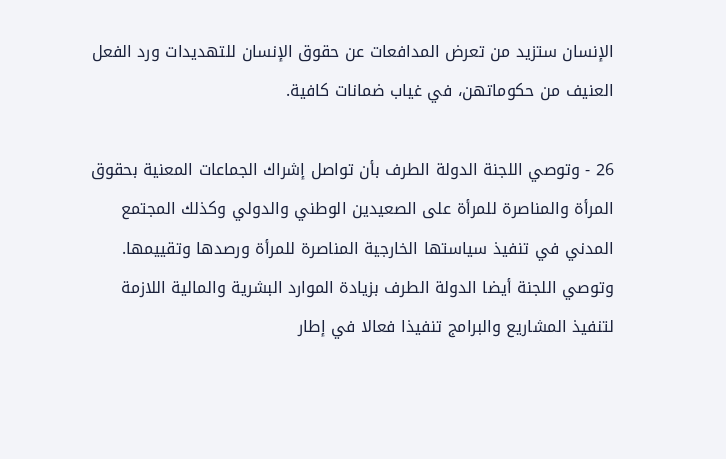الإنسان ستزيد من تعرض المدافعات عن حقوق الإنسان للتهديدات ورد الفعل العنيف من حكوماتهن، في غياب ضمانات كافية.

26 - وتوصي اللجنة الدولة الطرف بأن تواصل إشراك الجماعات المعنية بحقوق المرأة والمناصرة للمرأة على الصعيدين الوطني والدولي وكذلك المجتمع المدني في تنفيذ سياستها الخارجية المناصرة للمرأة ورصدها وتقييمها. وتوصي اللجنة أيضا الدولة الطرف بزيادة الموارد البشرية والمالية اللازمة لتنفيذ المشاريع والبرامج تنفيذا فعالا في إطار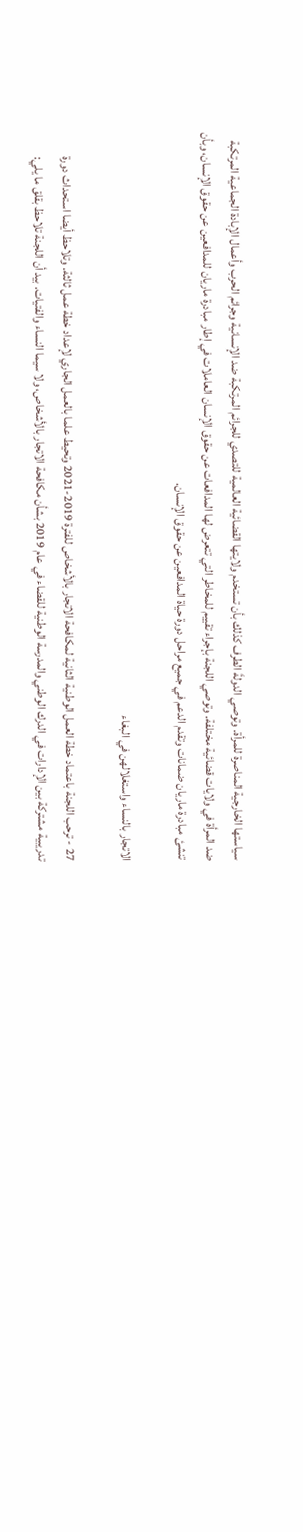سياستها الخارجية المناصرة للمرأة. وتوصي الدولةَ الطرف كذلك بأن تستخدم ولايتها القضائية العالمية للتصدي للجرائم المرتكبة ضد الإنسانية وجرائم الحرب وأعمال الإبادة الجماعية المرتكبة ضد المرأة في ولايات قضائية مختلفة. وتوصي اللجنة بإجراء تقييم للمخاطر التي تتعرض لها المدافعات عن حقوق الإنسان العاملات في إطار مبادرة ماريان للمدافعين عن حقوق الإنسان، وبأن تنشئ مبادرة ماريان ضمانات وتقدم الدعم في جميع مراحل دورة حياة المدافعين عن حقوق الإنسان.

الاتجار بالنساء واستغلالهن في البغاء

27 - ترحب اللجنة باعتماد خطة العمل الوطنية الثانية لمكافحة الاتجار بالأشخاص للفترة 2019-2021 وتحيط علما بالعمل الجاري لإعداد خطة عمل ثالثة. وتلاحظ أيضا استحداث دورة تدريبية مشتركة بين الإدارات في الدرك الوطني والمدرسة الوطنية للقضاء في عام 2019 بشأن مكافحة الاتجار بالأشخاص، ولا سيما النساء والفتيات. بيد أن اللجنة تلاحظ بقلق ما يلي: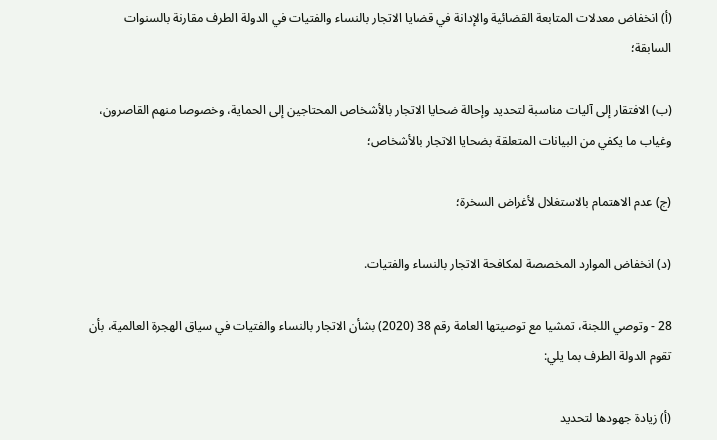(أ) انخفاض معدلات المتابعة القضائية والإدانة في قضايا الاتجار بالنساء والفتيات في الدولة الطرف مقارنة بالسنوات السابقة؛

(ب) الافتقار إلى آليات مناسبة لتحديد وإحالة ضحايا الاتجار بالأشخاص المحتاجين إلى الحماية، وخصوصا منهم القاصرون، وغياب ما يكفي من البيانات المتعلقة بضحايا الاتجار بالأشخاص؛

(ج) عدم الاهتمام بالاستغلال لأغراض السخرة؛

(د) انخفاض الموارد المخصصة لمكافحة الاتجار بالنساء والفتيات.

28 - وتوصي اللجنة، تمشيا مع توصيتها العامة رقم 38 (2020) بشأن الاتجار بالنساء والفتيات في سياق الهجرة العالمية، بأن تقوم الدولة الطرف بما يلي:

(أ) زيادة جهودها لتحديد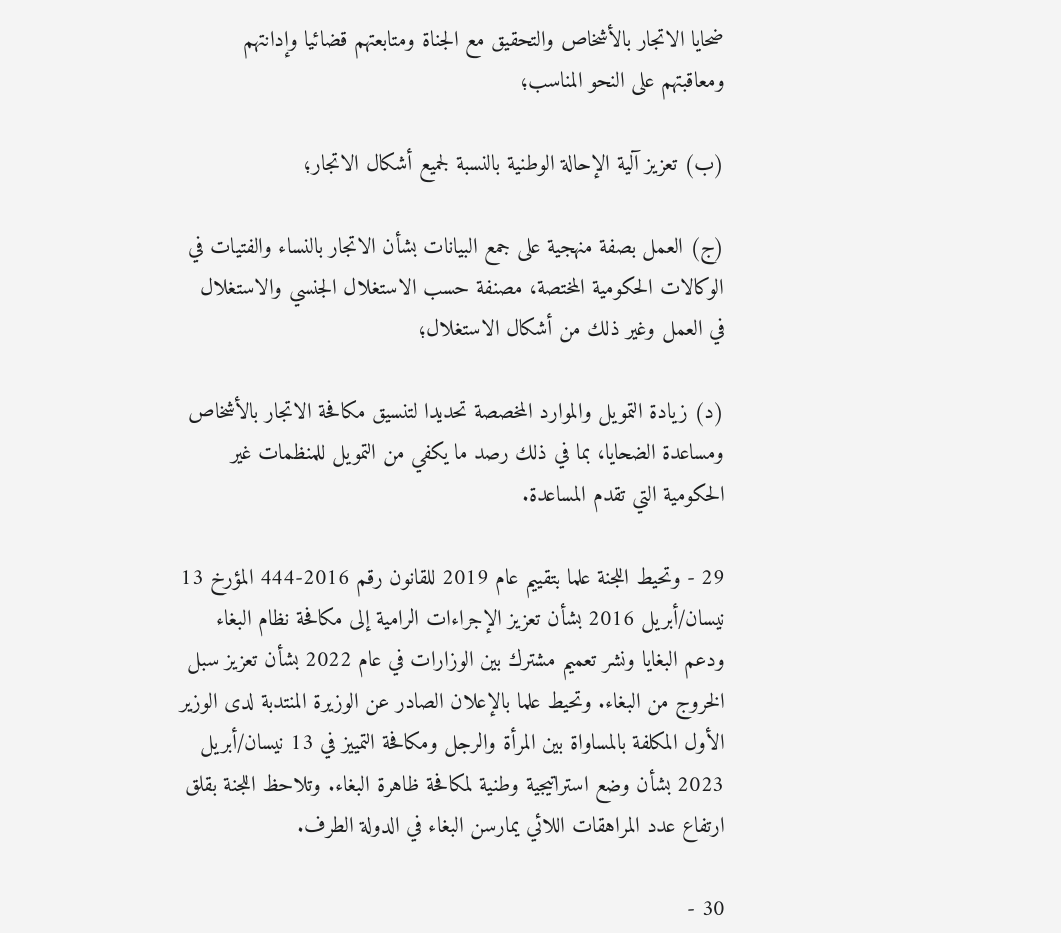ضحايا الاتجار بالأشخاص والتحقيق مع الجناة ومتابعتهم قضائيا وإدانتهم ومعاقبتهم على النحو المناسب؛

(ب) تعزيز آلية الإحالة الوطنية بالنسبة لجميع أشكال الاتجار؛

(ج) العمل بصفة منهجية على جمع البيانات بشأن الاتجار بالنساء والفتيات في الوكالات الحكومية المختصة، مصنفة حسب الاستغلال الجنسي والاستغلال في العمل وغير ذلك من أشكال الاستغلال؛

(د) زيادة التمويل والموارد المخصصة تحديدا لتنسيق مكافحة الاتجار بالأشخاص ومساعدة الضحايا، بما في ذلك رصد ما يكفي من التمويل للمنظمات غير الحكومية التي تقدم المساعدة.

29 - وتحيط اللجنة علما بتقييم عام 2019 للقانون رقم 2016-444 المؤرخ 13 نيسان/أبريل 2016 بشأن تعزيز الإجراءات الرامية إلى مكافحة نظام البغاء ودعم البغايا ونشر تعميم مشترك بين الوزارات في عام 2022 بشأن تعزيز سبل الخروج من البغاء. وتحيط علما بالإعلان الصادر عن الوزيرة المنتدبة لدى الوزير الأول المكلفة بالمساواة بين المرأة والرجل ومكافحة التمييز في 13 نيسان/أبريل 2023 بشأن وضع استراتيجية وطنية لمكافحة ظاهرة البغاء. وتلاحظ اللجنة بقلق ارتفاع عدد المراهقات اللائي يمارسن البغاء في الدولة الطرف.

30 -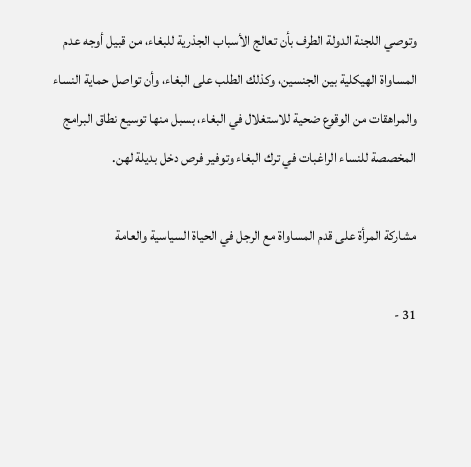وتوصي اللجنة الدولة الطرف بأن تعالج الأسباب الجذرية للبغاء، من قبيل أوجه عدم المساواة الهيكلية بين الجنسين، وكذلك الطلب على البغاء، وأن تواصل حماية النساء والمراهقات من الوقوع ضحية للاستغلال في البغاء، بسبل منها توسيع نطاق البرامج المخصصة للنساء الراغبات في ترك البغاء وتوفير فرص دخل بديلة لهن.

مشاركة المرأة على قدم المساواة مع الرجل في الحياة السياسية والعامة

31 -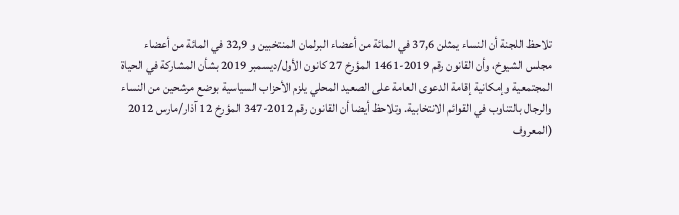تلاحظ اللجنة أن النساء يمثلن 37,6 في المائة من أعضاء البرلمان المنتخبين و 32,9 في المائة من أعضاء مجلس الشيوخ، وأن القانون رقم 2019-1461 المؤرخ 27 كانون الأول/ديسمبر 2019 بشأن المشاركة في الحياة المجتمعية وإمكانية إقامة الدعوى العامة على الصعيد المحلي يلزم الأحزاب السياسية بوضع مرشحين من النساء والرجال بالتناوب في القوائم الانتخابية. وتلاحظ أيضا أن القانون رقم 2012-347 المؤرخ 12 آذار/مارس 2012 (المعروف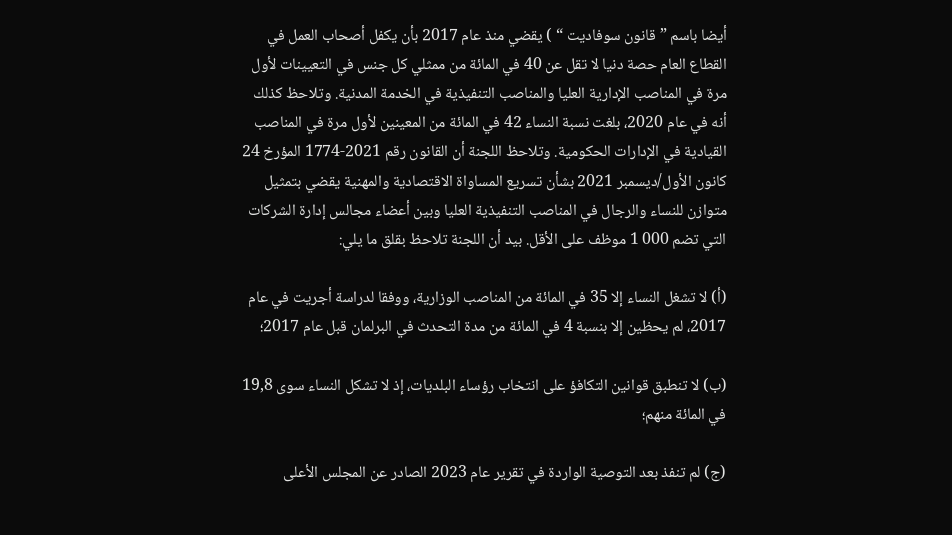أيضا باسم ” قانون سوفاديت “ ) يقضي منذ عام 2017 بأن يكفل أصحاب العمل في القطاع العام حصة دنيا لا تقل عن 40 في المائة من ممثلي كل جنس في التعيينات لأول مرة في المناصب الإدارية العليا والمناصب التنفيذية في الخدمة المدنية. وتلاحظ كذلك أنه في عام 2020، بلغت نسبة النساء 42 في المائة من المعينين لأول مرة في المناصب القيادية في الإدارات الحكومية. وتلاحظ اللجنة أن القانون رقم 2021-1774 المؤرخ 24 كانون الأول/ديسمبر 2021 بشأن تسريع المساواة الاقتصادية والمهنية يقضي بتمثيل متوازن للنساء والرجال في المناصب التنفيذية العليا وبين أعضاء مجالس إدارة الشركات التي تضم 000 1 موظف على الأقل. بيد أن اللجنة تلاحظ بقلق ما يلي:

(أ) لا تشغل النساء إلا 35 في المائة من المناصب الوزارية، ووفقا لدراسة أجريت في عام 2017، لم يحظين إلا بنسبة 4 في المائة من مدة التحدث في البرلمان قبل عام 2017؛

(ب) لا تنطبق قوانين التكافؤ على انتخاب رؤساء البلديات، إذ لا تشكل النساء سوى 19,8 في المائة منهم؛

(ج) لم تنفذ بعد التوصية الواردة في تقرير عام 2023 الصادر عن المجلس الأعلى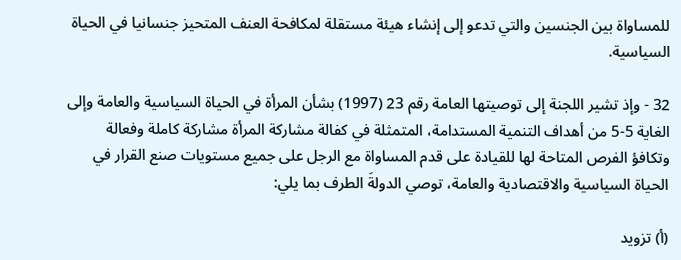للمساواة بين الجنسين والتي تدعو إلى إنشاء هيئة مستقلة لمكافحة العنف المتحيز جنسانيا في الحياة السياسية.

32 - وإذ تشير اللجنة إلى توصيتها العامة رقم 23 (1997) بشأن المرأة في الحياة السياسية والعامة وإلى الغاية 5-5 من أهداف التنمية المستدامة، المتمثلة في كفالة مشاركة المرأة مشاركة كاملة وفعالة وتكافؤ الفرص المتاحة لها للقيادة على قدم المساواة مع الرجل على جميع مستويات صنع القرار في الحياة السياسية والاقتصادية والعامة، توصي الدولةَ الطرف بما يلي:

(أ) تزويد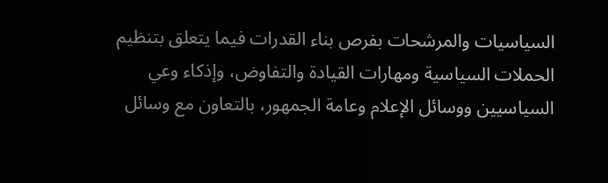السياسيات والمرشحات بفرص بناء القدرات فيما يتعلق بتنظيم الحملات السياسية ومهارات القيادة والتفاوض، وإذكاء وعي السياسيين ووسائل الإعلام وعامة الجمهور، بالتعاون مع وسائل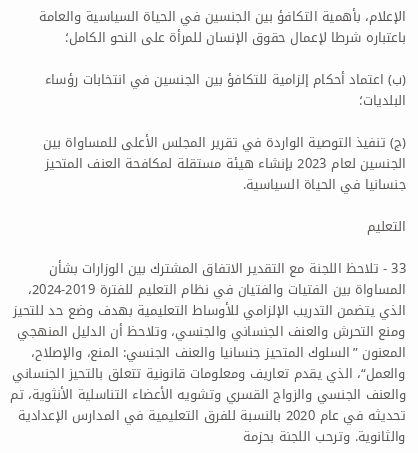الإعلام، بأهمية التكافؤ بين الجنسين في الحياة السياسية والعامة باعتباره شرطا لإعمال حقوق الإنسان للمرأة على النحو الكامل؛

(ب) اعتماد أحكام إلزامية للتكافؤ بين الجنسين في انتخابات رؤساء البلديات؛

(ج) تنفيذ التوصية الواردة في تقرير المجلس الأعلى للمساواة بين الجنسين لعام 2023 بإنشاء هيئة مستقلة لمكافحة العنف المتحيز جنسانيا في الحياة السياسية.

التعليم

33 - تلاحظ اللجنة مع التقدير الاتفاق المشترك بين الوزارات بشأن المساواة بين الفتيات والفتيان في نظام التعليم للفترة 2019-2024، الذي يتضمن التدريب الإلزامي للأوساط التعليمية بهدف وضع حد للتحيز ومنع التحرش والعنف الجنساني والجنسي، وتلاحظ أن الدليل المنهجي المعنون ”السلوك المتحيز جنسانيا والعنف الجنسي: المنع، والإصلاح، والعمل“، الذي يقدم تعاريف ومعلومات قانونية تتعلق بالتحيز الجنساني والعنف الجنسي والزواج القسري وتشويه الأعضاء التناسلية الأنثوية، تم تحديثه في عام 2020 بالنسبة للفرق التعليمية في المدارس الإعدادية والثانوية. وترحب اللجنة بحزمة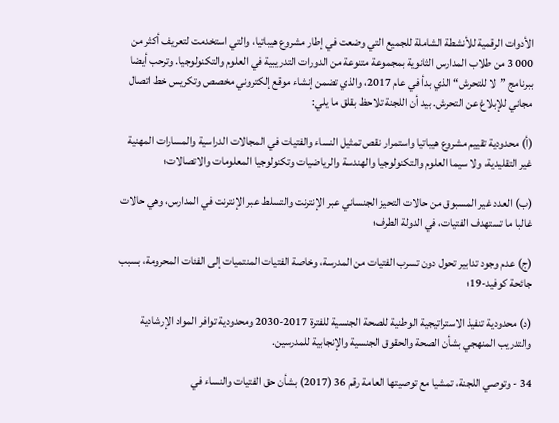الأدوات الرقمية للأنشطة الشاملة للجميع التي وضعت في إطار مشروع هيباتيا، والتي استخدمت لتعريف أكثر من 000 3 من طلاب المدارس الثانوية بمجموعة متنوعة من الدورات التدريبية في العلوم والتكنولوجيا. وترحب أيضا ببرنامج ”لا للتحرش“ الذي بدأ في عام 2017، والذي تضمن إنشاء موقع إلكتروني مخصص وتكريس خط اتصال مجاني للإبلاغ عن التحرش. بيد أن اللجنة تلاحظ بقلق ما يلي:

(أ) محدودية تقييم مشروع هيباتيا واستمرار نقص تمثيل النساء والفتيات في المجالات الدراسية والمسارات المهنية غير التقليدية، ولا سيما العلوم والتكنولوجيا والهندسة والرياضيات وتكنولوجيا المعلومات والاتصالات؛

(ب) العدد غير المسبوق من حالات التحيز الجنساني عبر الإنترنت والتسلط عبر الإنترنت في المدارس، وهي حالات غالبا ما تستهدف الفتيات، في الدولة الطرف؛

(ج) عدم وجود تدابير تحول دون تسرب الفتيات من المدرسة، وخاصة الفتيات المنتميات إلى الفئات المحرومة، بسبب جائحة كوفيد-19؛

(د) محدودية تنفيذ الاستراتيجية الوطنية للصحة الجنسية للفترة 2017-2030 ومحدودية توافر المواد الإرشادية والتدريب المنهجي بشأن الصحة والحقوق الجنسية والإنجابية للمدرسين.

34 - وتوصي اللجنة، تمشيا مع توصيتها العامة رقم 36 (2017) بشأن حق الفتيات والنساء في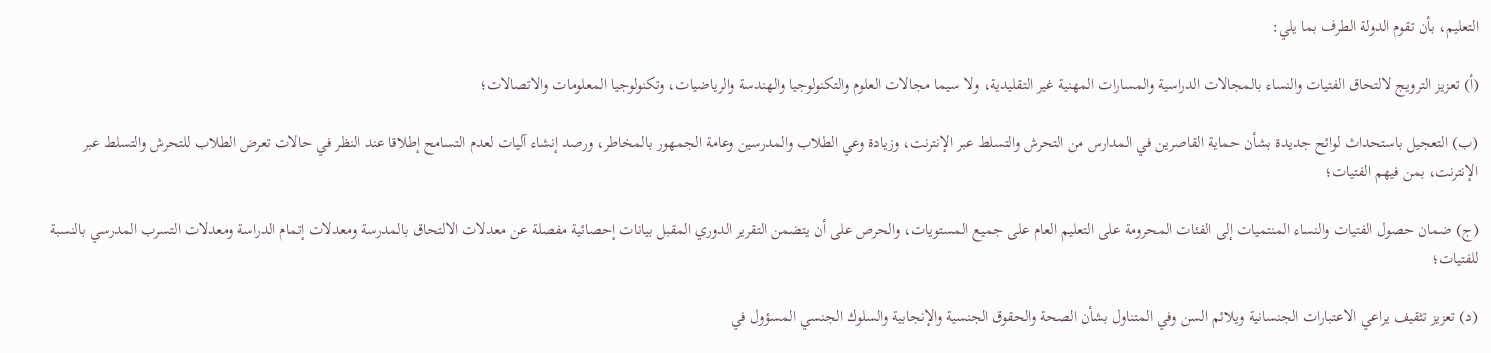التعليم، بأن تقوم الدولة الطرف بما يلي:

(أ) تعزيز الترويج لالتحاق الفتيات والنساء بالمجالات الدراسية والمسارات المهنية غير التقليدية، ولا سيما مجالات العلوم والتكنولوجيا والهندسة والرياضيات، وتكنولوجيا المعلومات والاتصالات؛

(ب) التعجيل باستحداث لوائح جديدة بشأن حماية القاصرين في المدارس من التحرش والتسلط عبر الإنترنت، وزيادة وعي الطلاب والمدرسين وعامة الجمهور بالمخاطر، ورصد إنشاء آليات لعدم التسامح إطلاقا عند النظر في حالات تعرض الطلاب للتحرش والتسلط عبر الإنترنت، بمن فيهم الفتيات؛

(ج) ضمان حصول الفتيات والنساء المنتميات إلى الفئات المحرومة على التعليم العام على جميع المستويات، والحرص على أن يتضمن التقرير الدوري المقبل بيانات إحصائية مفصلة عن معدلات الالتحاق بالمدرسة ومعدلات إتمام الدراسة ومعدلات التسرب المدرسي بالنسبة للفتيات؛

(د) تعزيز تثقيف يراعي الاعتبارات الجنسانية ويلائم السن وفي المتناول بشأن الصحة والحقوق الجنسية والإنجابية والسلوك الجنسي المسؤول في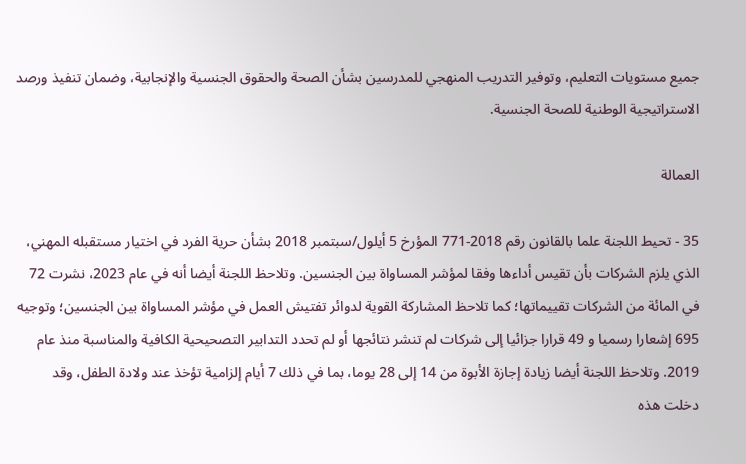جميع مستويات التعليم، وتوفير التدريب المنهجي للمدرسين بشأن الصحة والحقوق الجنسية والإنجابية، وضمان تنفيذ ورصد الاستراتيجية الوطنية للصحة الجنسية.

العمالة

35 - تحيط اللجنة علما بالقانون رقم 2018-771 المؤرخ 5 أيلول/سبتمبر 2018 بشأن حرية الفرد في اختيار مستقبله المهني، الذي يلزم الشركات بأن تقيس أداءها وفقا لمؤشر المساواة بين الجنسين. وتلاحظ اللجنة أيضا أنه في عام 2023، نشرت 72 في المائة من الشركات تقييماتها؛ كما تلاحظ المشاركة القوية لدوائر تفتيش العمل في مؤشر المساواة بين الجنسين؛ وتوجيه 695 إشعارا رسميا و 49 قرارا جزائيا إلى شركات لم تنشر نتائجها أو لم تحدد التدابير التصحيحية الكافية والمناسبة منذ عام 2019. وتلاحظ اللجنة أيضا زيادة إجازة الأبوة من 14 إلى 28 يوما، بما في ذلك 7 أيام إلزامية تؤخذ عند ولادة الطفل، وقد دخلت هذه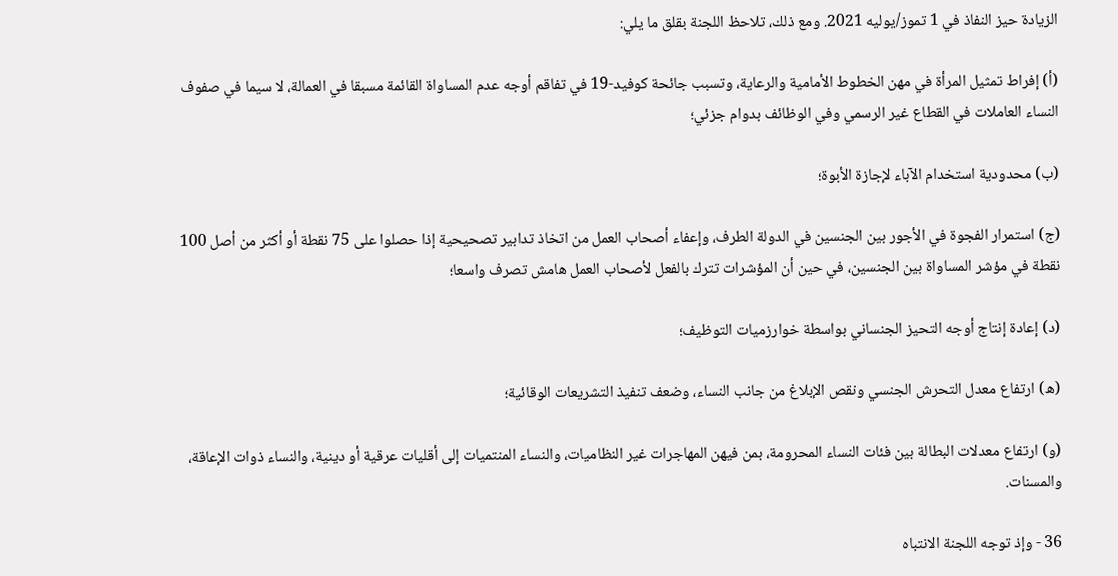الزيادة حيز النفاذ في 1 تموز/يوليه 2021. ومع ذلك، تلاحظ اللجنة بقلق ما يلي:

(أ) إفراط تمثيل المرأة في مهن الخطوط الأمامية والرعاية، وتسبب جائحة كوفيد-19 في تفاقم أوجه عدم المساواة القائمة مسبقا في العمالة، لا سيما في صفوف النساء العاملات في القطاع غير الرسمي وفي الوظائف بدوام جزئي؛

(ب) محدودية استخدام الآباء لإجازة الأبوة؛

(ج) استمرار الفجوة في الأجور بين الجنسين في الدولة الطرف، وإعفاء أصحاب العمل من اتخاذ تدابير تصحيحية إذا حصلوا على 75 نقطة أو أكثر من أصل 100 نقطة في مؤشر المساواة بين الجنسين، في حين أن المؤشرات تترك بالفعل لأصحاب العمل هامش تصرف واسعا؛

(د) إعادة إنتاج أوجه التحيز الجنساني بواسطة خوارزميات التوظيف؛

(ه) ارتفاع معدل التحرش الجنسي ونقص الإبلاغ من جانب النساء، وضعف تنفيذ التشريعات الوقائية؛

(و) ارتفاع معدلات البطالة بين فئات النساء المحرومة، بمن فيهن المهاجرات غير النظاميات، والنساء المنتميات إلى أقليات عرقية أو دينية، والنساء ذوات الإعاقة، والمسنات.

36 - وإذ توجه اللجنة الانتباه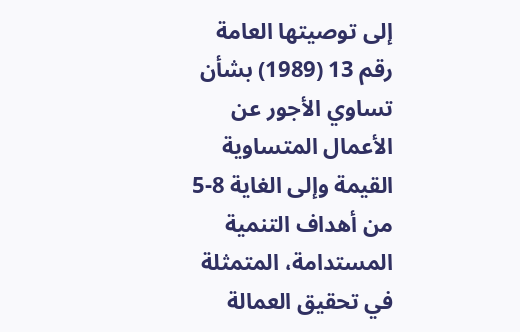إلى توصيتها العامة رقم 13 (1989) بشأن تساوي الأجور عن الأعمال المتساوية القيمة وإلى الغاية 8-5 من أهداف التنمية المستدامة، المتمثلة في تحقيق العمالة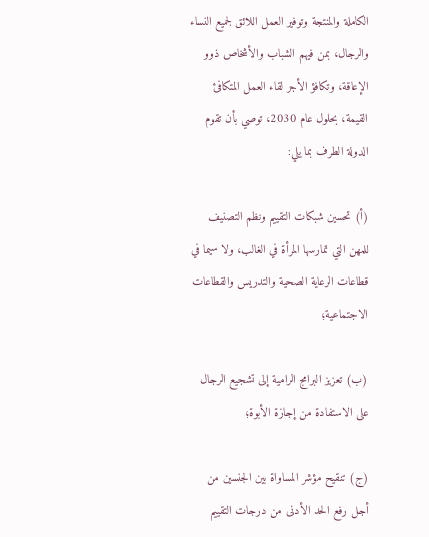الكاملة والمنتجة وتوفير العمل اللائق لجميع النساء والرجال، بمن فيهم الشباب والأشخاص ذوو الإعاقة، وتكافؤ الأجر لقاء العمل المتكافئ القيمة، بحلول عام 2030، توصي بأن تقوم الدولة الطرف بما يلي:

(أ) تحسين شبكات التقييم ونظم التصنيف للمهن التي تمارسها المرأة في الغالب، ولا سيما في قطاعات الرعاية الصحية والتدريس والقطاعات الاجتماعية؛

(ب) تعزيز البرامج الرامية إلى تشجيع الرجال على الاستفادة من إجازة الأبوة؛

(ج) تنقيح مؤشر المساواة بين الجنسين من أجل رفع الحد الأدنى من درجات التقييم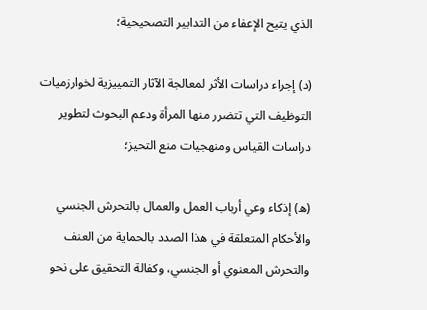الذي يتيح الإعفاء من التدابير التصحيحية؛

(د) إجراء دراسات الأثر لمعالجة الآثار التمييزية لخوارزميات التوظيف التي تتضرر منها المرأة ودعم البحوث لتطوير دراسات القياس ومنهجيات منع التحيز؛

(ه) إذكاء وعي أرباب العمل والعمال بالتحرش الجنسي والأحكام المتعلقة في هذا الصدد بالحماية من العنف والتحرش المعنوي أو الجنسي، وكفالة التحقيق على نحو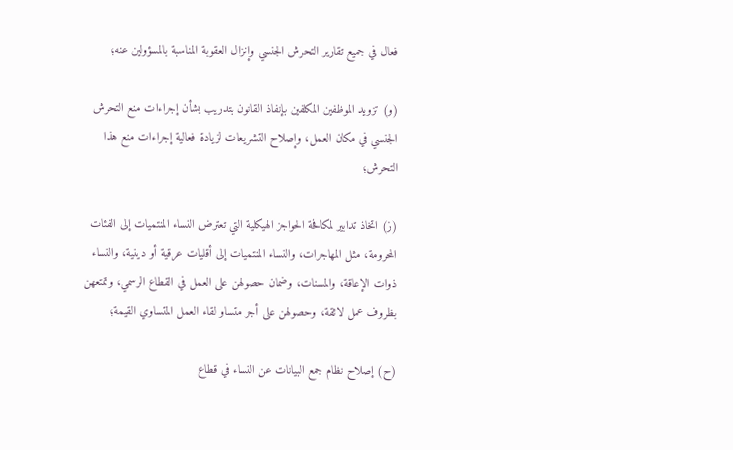فعال في جميع تقارير التحرش الجنسي وإنزال العقوبة المناسبة بالمسؤولين عنه؛

(و) تزويد الموظفين المكلفين بإنفاذ القانون بتدريب بشأن إجراءات منع التحرش الجنسي في مكان العمل، وإصلاح التشريعات لزيادة فعالية إجراءات منع هذا التحرش؛

(ز) اتخاذ تدابير لمكافحة الحواجز الهيكلية التي تعترض النساء المنتميات إلى الفئات المحرومة، مثل المهاجرات، والنساء المنتميات إلى أقليات عرقية أو دينية، والنساء ذوات الإعاقة، والمسنات، وضمان حصولهن على العمل في القطاع الرسمي، وتمتعهن بظروف عمل لائقة، وحصولهن على أجر متساو لقاء العمل المتساوي القيمة؛

(ح) إصلاح نظام جمع البيانات عن النساء في قطاع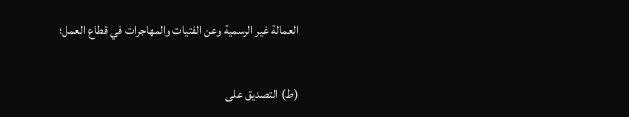العمالة غير الرسمية وعن الفتيات والمهاجرات في قطاع العمل؛

(ط) التصديق على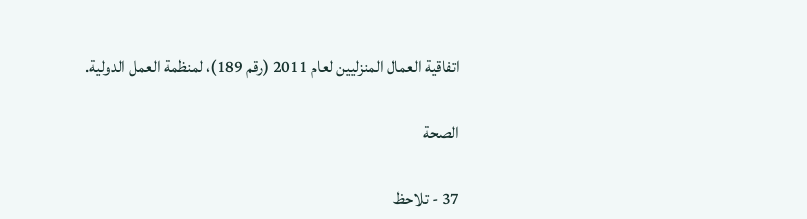اتفاقية العمال المنزليين لعام 2011 (رقم 189)، لمنظمة العمل الدولية.

الصحة

37 - تلاحظ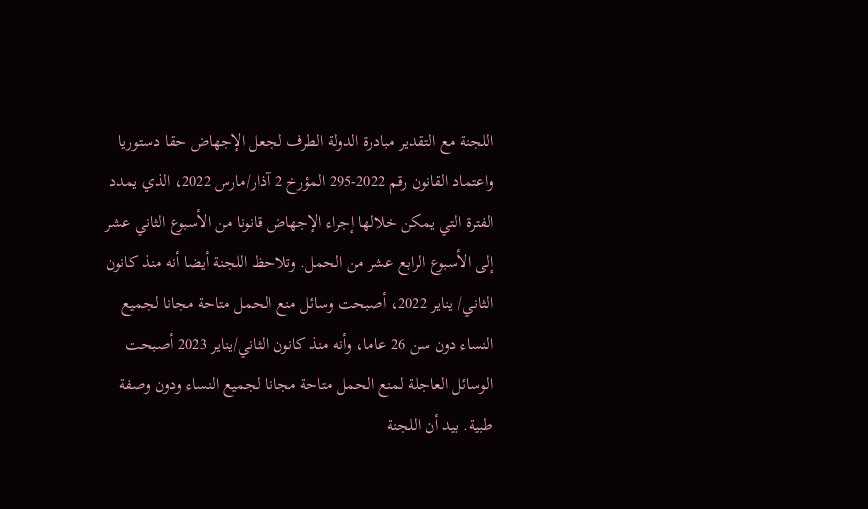اللجنة مع التقدير مبادرة الدولة الطرف لجعل الإجهاض حقا دستوريا واعتماد القانون رقم 2022-295 المؤرخ 2 آذار/مارس 2022، الذي يمدد الفترة التي يمكن خلالها إجراء الإجهاض قانونا من الأسبوع الثاني عشر إلى الأسبوع الرابع عشر من الحمل. وتلاحظ اللجنة أيضا أنه منذ كانون الثاني/ يناير 2022، أصبحت وسائل منع الحمل متاحة مجانا لجميع النساء دون سن 26 عاما، وأنه منذ كانون الثاني/يناير 2023 أصبحت الوسائل العاجلة لمنع الحمل متاحة مجانا لجميع النساء ودون وصفة طبية. بيد أن اللجنة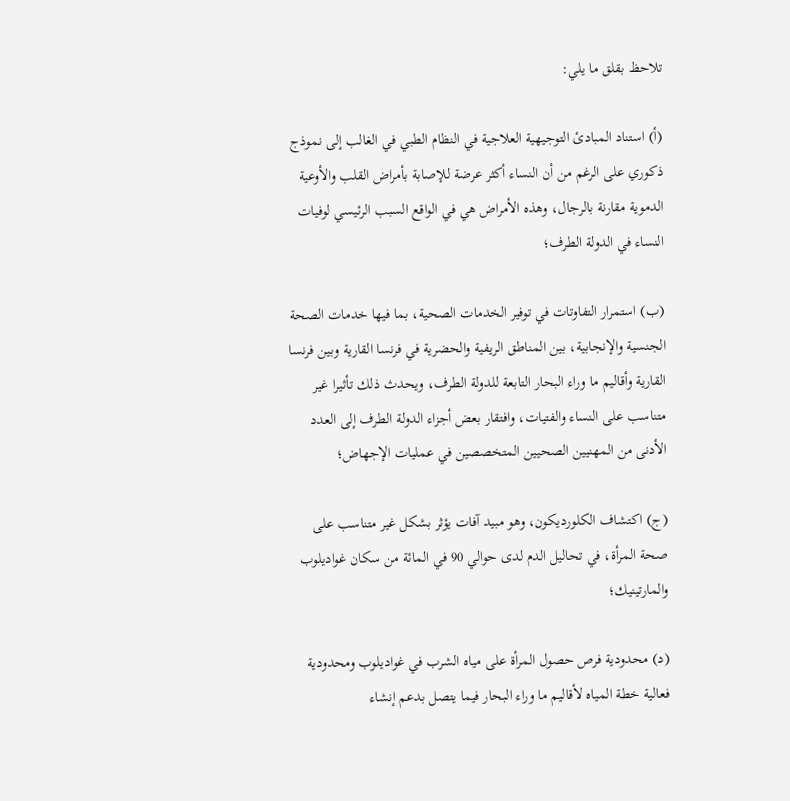تلاحظ بقلق ما يلي:

(أ) استناد المبادئ التوجيهية العلاجية في النظام الطبي في الغالب إلى نموذج ذكوري على الرغم من أن النساء أكثر عرضة للإصابة بأمراض القلب والأوعية الدموية مقارنة بالرجال، وهذه الأمراض هي في الواقع السبب الرئيسي لوفيات النساء في الدولة الطرف؛

(ب) استمرار التفاوتات في توفير الخدمات الصحية، بما فيها خدمات الصحة الجنسية والإنجابية، بين المناطق الريفية والحضرية في فرنسا القارية وبين فرنسا القارية وأقاليم ما وراء البحار التابعة للدولة الطرف، ويحدث ذلك تأثيرا غير متناسب على النساء والفتيات، وافتقار بعض أجزاء الدولة الطرف إلى العدد الأدنى من المهنيين الصحيين المتخصصين في عمليات الإجهاض؛

(ج) اكتشاف الكلورديكون، وهو مبيد آفات يؤثر بشكل غير متناسب على صحة المرأة، في تحاليل الدم لدى حوالي 90 في المائة من سكان غواديلوب والمارتينيك؛

(د) محدودية فرص حصول المرأة على مياه الشرب في غواديلوب ومحدودية فعالية خطة المياه لأقاليم ما وراء البحار فيما يتصل بدعم إنشاء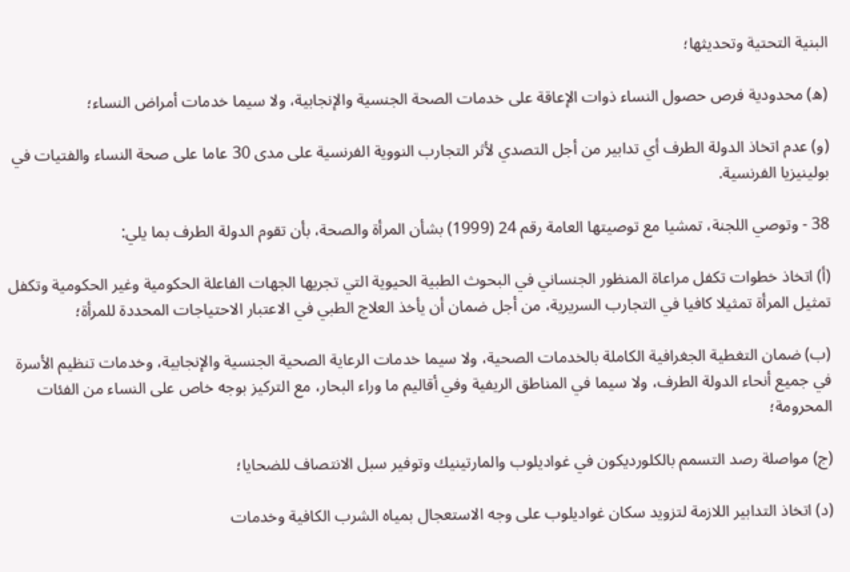البنية التحتية وتحديثها؛

(ه) محدودية فرص حصول النساء ذوات الإعاقة على خدمات الصحة الجنسية والإنجابية، ولا سيما خدمات أمراض النساء؛

(و) عدم اتخاذ الدولة الطرف أي تدابير من أجل التصدي لأثر التجارب النووية الفرنسية على مدى 30 عاما على صحة النساء والفتيات في بولينيزيا الفرنسية.

38 - وتوصي اللجنة، تمشيا مع توصيتها العامة رقم 24 (1999) بشأن المرأة والصحة، بأن تقوم الدولة الطرف بما يلي:

(أ) اتخاذ خطوات تكفل مراعاة المنظور الجنساني في البحوث الطبية الحيوية التي تجريها الجهات الفاعلة الحكومية وغير الحكومية وتكفل تمثيل المرأة تمثيلا كافيا في التجارب السريرية، من أجل ضمان أن يأخذ العلاج الطبي في الاعتبار الاحتياجات المحددة للمرأة؛

(ب) ضمان التغطية الجغرافية الكاملة بالخدمات الصحية، ولا سيما خدمات الرعاية الصحية الجنسية والإنجابية، وخدمات تنظيم الأسرة في جميع أنحاء الدولة الطرف، ولا سيما في المناطق الريفية وفي أقاليم ما وراء البحار، مع التركيز بوجه خاص على النساء من الفئات المحرومة؛

(ج) مواصلة رصد التسمم بالكلورديكون في غواديلوب والمارتينيك وتوفير سبل الانتصاف للضحايا؛

(د) اتخاذ التدابير اللازمة لتزويد سكان غواديلوب على وجه الاستعجال بمياه الشرب الكافية وخدمات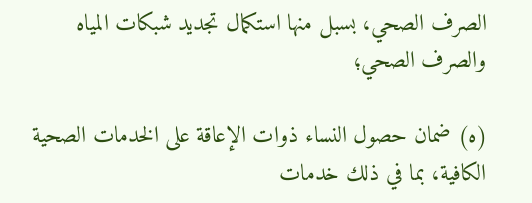الصرف الصحي، بسبل منها استكمال تجديد شبكات المياه والصرف الصحي؛

(ه) ضمان حصول النساء ذوات الإعاقة على الخدمات الصحية الكافية، بما في ذلك خدمات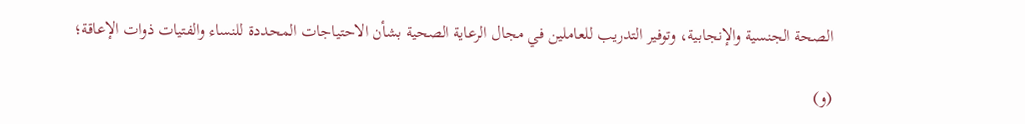الصحة الجنسية والإنجابية، وتوفير التدريب للعاملين في مجال الرعاية الصحية بشأن الاحتياجات المحددة للنساء والفتيات ذوات الإعاقة؛

(و)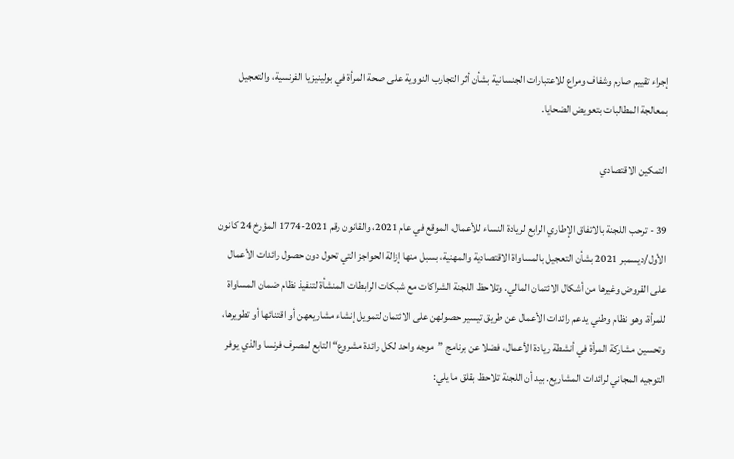إجراء تقييم صارم وشفاف ومراع للاعتبارات الجنسانية بشأن أثر التجارب النووية على صحة المرأة في بولينيزيا الفرنسية، والتعجيل بمعالجة المطالبات بتعويض الضحايا.

التمكين الاقتصادي

39 - ترحب اللجنة بالاتفاق الإطاري الرابع لريادة النساء للأعمال، الموقع في عام 2021، والقانون رقم 2021-1774 المؤرخ 24 كانون الأول/ديسمبر 2021 بشأن التعجيل بالمساواة الاقتصادية والمهنية، بسبل منها إزالة الحواجز التي تحول دون حصول رائدات الأعمال على القروض وغيرها من أشكال الائتمان المالي. وتلاحظ اللجنة الشراكات مع شبكات الرابطات المنشأة لتنفيذ نظام ضمان المساواة للمرأة، وهو نظام وطني يدعم رائدات الأعمال عن طريق تيسير حصولهن على الائتمان لتمويل إنشاء مشاريعهن أو اقتنائها أو تطويرها، وتحسين مشاركة المرأة في أنشطة ريادة الأعمال، فضلا عن برنامج ”موجه واحد لكل رائدة مشروع“ التابع لمصرف فرنسا والذي يوفر التوجيه المجاني لرائدات المشاريع. بيد أن اللجنة تلاحظ بقلق ما يلي: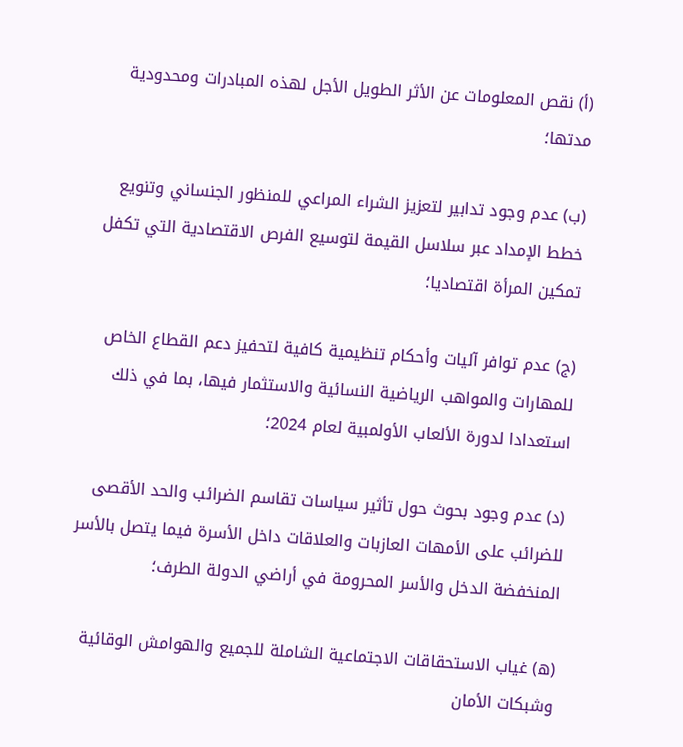(أ) نقص المعلومات عن الأثر الطويل الأجل لهذه المبادرات ومحدودية مدتها؛

(ب) عدم وجود تدابير لتعزيز الشراء المراعي للمنظور الجنساني وتنويع خطط الإمداد عبر سلاسل القيمة لتوسيع الفرص الاقتصادية التي تكفل تمكين المرأة اقتصاديا؛

(ج) عدم توافر آليات وأحكام تنظيمية كافية لتحفيز دعم القطاع الخاص للمهارات والمواهب الرياضية النسائية والاستثمار فيها، بما في ذلك استعدادا لدورة الألعاب الأولمبية لعام 2024؛

(د) عدم وجود بحوث حول تأثير سياسات تقاسم الضرائب والحد الأقصى للضرائب على الأمهات العازبات والعلاقات داخل الأسرة فيما يتصل بالأسر المنخفضة الدخل والأسر المحرومة في أراضي الدولة الطرف؛

(ه) غياب الاستحقاقات الاجتماعية الشاملة للجميع والهوامش الوقائية وشبكات الأمان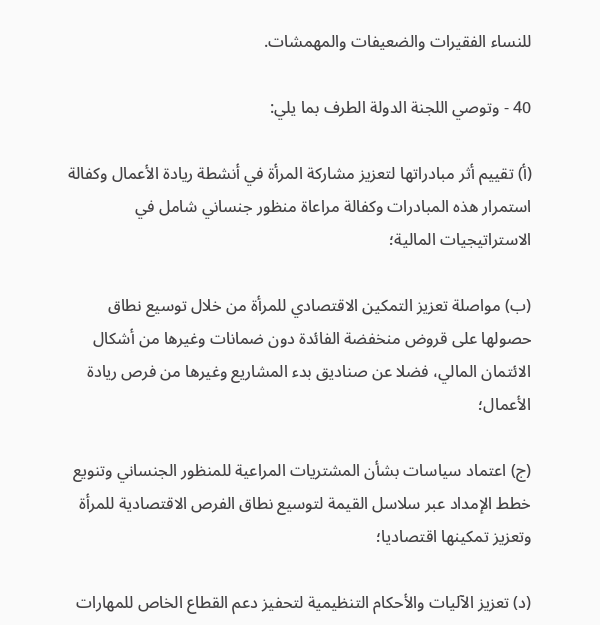للنساء الفقيرات والضعيفات والمهمشات.

40 - وتوصي اللجنة الدولة الطرف بما يلي:

(أ) تقييم أثر مبادراتها لتعزيز مشاركة المرأة في أنشطة ريادة الأعمال وكفالة استمرار هذه المبادرات وكفالة مراعاة منظور جنساني شامل في الاستراتيجيات المالية؛

(ب) مواصلة تعزيز التمكين الاقتصادي للمرأة من خلال توسيع نطاق حصولها على قروض منخفضة الفائدة دون ضمانات وغيرها من أشكال الائتمان المالي، فضلا عن صناديق بدء المشاريع وغيرها من فرص ريادة الأعمال؛

(ج) اعتماد سياسات بشأن المشتريات المراعية للمنظور الجنساني وتنويع خطط الإمداد عبر سلاسل القيمة لتوسيع نطاق الفرص الاقتصادية للمرأة وتعزيز تمكينها اقتصاديا؛

(د) تعزيز الآليات والأحكام التنظيمية لتحفيز دعم القطاع الخاص للمهارات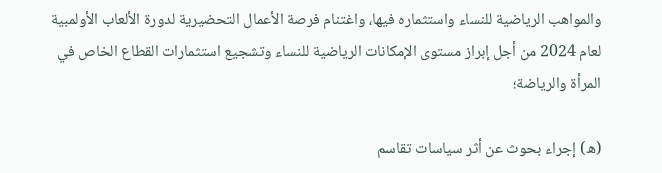والمواهب الرياضية للنساء واستثماره فيها، واغتنام فرصة الأعمال التحضيرية لدورة الألعاب الأولمبية لعام 2024 من أجل إبراز مستوى الإمكانات الرياضية للنساء وتشجيع استثمارات القطاع الخاص في المرأة والرياضة؛

(ه) إجراء بحوث عن أثر سياسات تقاسم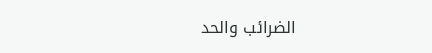الضرائب والحد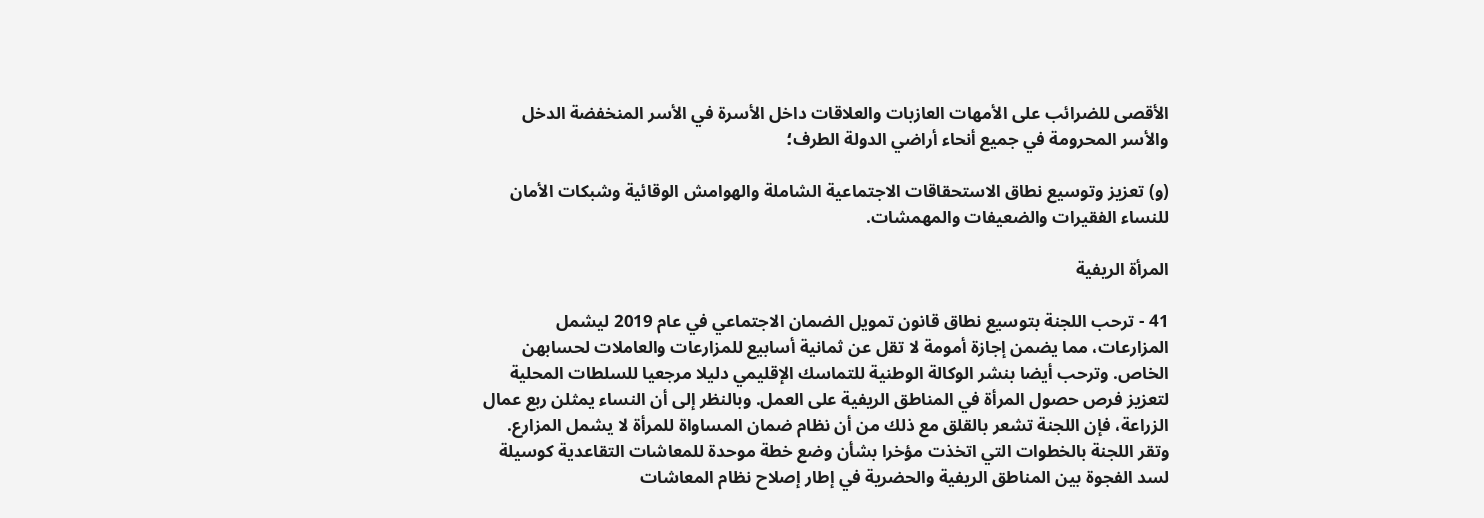الأقصى للضرائب على الأمهات العازبات والعلاقات داخل الأسرة في الأسر المنخفضة الدخل والأسر المحرومة في جميع أنحاء أراضي الدولة الطرف؛

(و) تعزيز وتوسيع نطاق الاستحقاقات الاجتماعية الشاملة والهوامش الوقائية وشبكات الأمان للنساء الفقيرات والضعيفات والمهمشات.

المرأة الريفية

41 - ترحب اللجنة بتوسيع نطاق قانون تمويل الضمان الاجتماعي في عام 2019 ليشمل المزارعات، مما يضمن إجازة أمومة لا تقل عن ثمانية أسابيع للمزارعات والعاملات لحسابهن الخاص. وترحب أيضا بنشر الوكالة الوطنية للتماسك الإقليمي دليلا مرجعيا للسلطات المحلية لتعزيز فرص حصول المرأة في المناطق الريفية على العمل. وبالنظر إلى أن النساء يمثلن ربع عمال الزراعة، فإن اللجنة تشعر بالقلق مع ذلك من أن نظام ضمان المساواة للمرأة لا يشمل المزارع. وتقر اللجنة بالخطوات التي اتخذت مؤخرا بشأن وضع خطة موحدة للمعاشات التقاعدية كوسيلة لسد الفجوة بين المناطق الريفية والحضرية في إطار إصلاح نظام المعاشات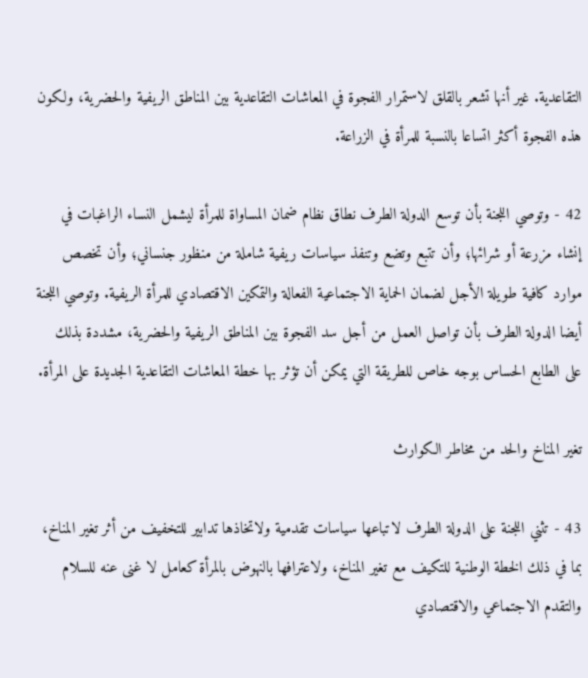التقاعدية. غير أنها تشعر بالقلق لاستمرار الفجوة في المعاشات التقاعدية بين المناطق الريفية والحضرية، ولكون هذه الفجوة أكثر اتساعا بالنسبة للمرأة في الزراعة.

42 - وتوصي اللجنة بأن توسع الدولة الطرف نطاق نظام ضمان المساواة للمرأة ليشمل النساء الراغبات في إنشاء مزرعة أو شرائها؛ وأن تتبع وتضع وتنفذ سياسات ريفية شاملة من منظور جنساني؛ وأن تخصص موارد كافية طويلة الأجل لضمان الحماية الاجتماعية الفعالة والتمكين الاقتصادي للمرأة الريفية. وتوصي اللجنة أيضا الدولة الطرف بأن تواصل العمل من أجل سد الفجوة بين المناطق الريفية والحضرية، مشددة بذلك على الطابع الحساس بوجه خاص للطريقة التي يمكن أن تؤثر بها خطة المعاشات التقاعدية الجديدة على المرأة.

تغير المناخ والحد من مخاطر الكوارث

43 - تثني اللجنة على الدولة الطرف لاتباعها سياسات تقدمية ولاتخاذها تدابير للتخفيف من أثر تغير المناخ، بما في ذلك الخطة الوطنية للتكيف مع تغير المناخ، ولاعترافها بالنهوض بالمرأة كعامل لا غنى عنه للسلام والتقدم الاجتماعي والاقتصادي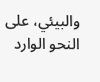والبيئي، على النحو الوارد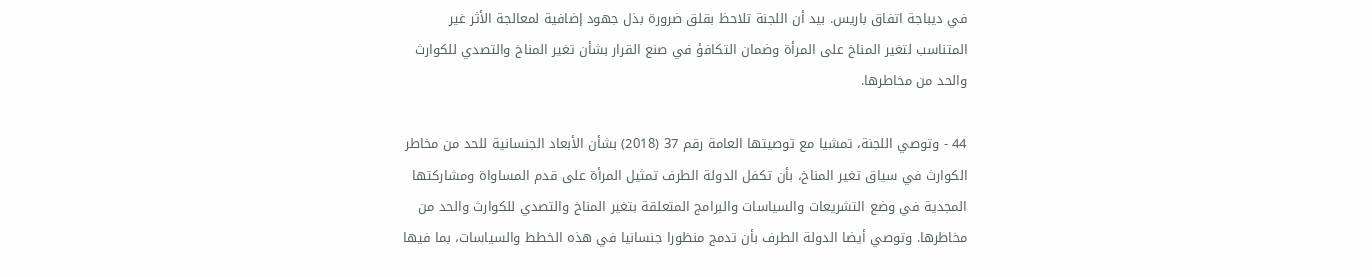في ديباجة اتفاق باريس. بيد أن اللجنة تلاحظ بقلق ضرورة بذل جهود إضافية لمعالجة الأثر غير المتناسب لتغير المناخ على المرأة وضمان التكافؤ في صنع القرار بشأن تغير المناخ والتصدي للكوارث والحد من مخاطرها.

44 - وتوصي اللجنة، تمشيا مع توصيتها العامة رقم 37 (2018) بشأن الأبعاد الجنسانية للحد من مخاطر الكوارث في سياق تغير المناخ، بأن تكفل الدولة الطرف تمثيل المرأة على قدم المساواة ومشاركتها المجدية في وضع التشريعات والسياسات والبرامج المتعلقة بتغير المناخ والتصدي للكوارث والحد من مخاطرها. وتوصي أيضا الدولة الطرف بأن تدمج منظورا جنسانيا في هذه الخطط والسياسات، بما فيها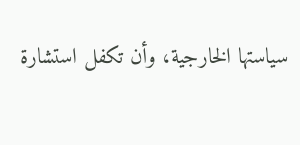سياستها الخارجية، وأن تكفل استشارة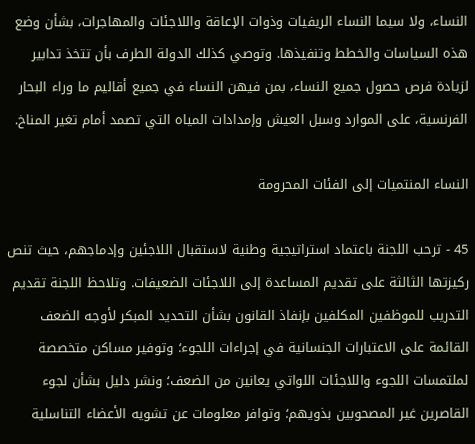النساء، ولا سيما النساء الريفيات وذوات الإعاقة واللاجئات والمهاجرات، بشأن وضع هذه السياسات والخطط وتنفيذها. وتوصي كذلك الدولة الطرف بأن تتخذ تدابير لزيادة فرص حصول جميع النساء، بمن فيهن النساء في جميع أقاليم ما وراء البحار الفرنسية، على الموارد وسبل العيش وإمدادات المياه التي تصمد أمام تغير المناخ.

النساء المنتميات إلى الفئات المحرومة

45 - ترحب اللجنة باعتماد استراتيجية وطنية لاستقبال اللاجئين وإدماجهم، حيث تنص ركيزتها الثالثة على تقديم المساعدة إلى اللاجئات الضعيفات. وتلاحظ اللجنة تقديم التدريب للموظفين المكلفين بإنفاذ القانون بشأن التحديد المبكر لأوجه الضعف القائمة على الاعتبارات الجنسانية في إجراءات اللجوء؛ وتوفير مساكن متخصصة لملتمسات اللجوء واللاجئات اللواتي يعانين من الضعف؛ ونشر دليل بشأن لجوء القاصرين غير المصحوبين بذويهم؛ وتوافر معلومات عن تشويه الأعضاء التناسلية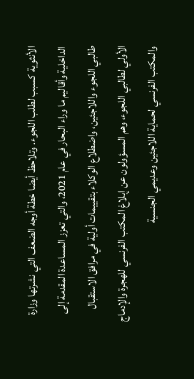الأنثوية كسبب لطلب اللجوء. وتلاحظ أيضا خطة أوجه الضعف التي نشرتها وزارة الداخلية وأقاليم ما وراء البحار في عام 2021، والتي تعزز المساعدة المقدمة إلى طالبي اللجوء واللاجئين، واضطلاع الوكلاء بتقييمات أولية في مرافق الاستقبال الأولي لطالبي اللجوء، وهم المسؤولون عن إبلاغ المكتب الفرنسي للهجرة والإدماج والمكتب الفرنسي لحماية اللاجئين وعديمي الجنسية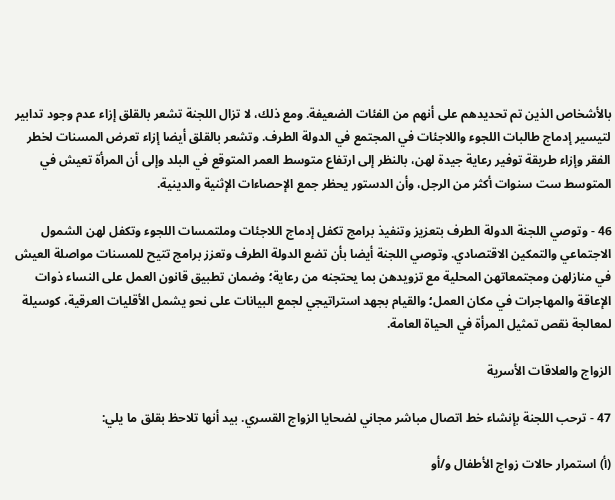بالأشخاص الذين تم تحديدهم على أنهم من الفئات الضعيفة. ومع ذلك، لا تزال اللجنة تشعر بالقلق إزاء عدم وجود تدابير لتيسير إدماج طالبات اللجوء واللاجئات في المجتمع في الدولة الطرف. وتشعر بالقلق أيضا إزاء تعرض المسنات لخطر الفقر وإزاء طريقة توفير رعاية جيدة لهن، بالنظر إلى ارتفاع متوسط العمر المتوقع في البلد وإلى أن المرأة تعيش في المتوسط ست سنوات أكثر من الرجل، وأن الدستور يحظر جمع الإحصاءات الإثنية والدينية.

46 - وتوصي اللجنة الدولة الطرف بتعزيز وتنفيذ برامج تكفل إدماج اللاجئات وملتمسات اللجوء وتكفل لهن الشمول الاجتماعي والتمكين الاقتصادي. وتوصي اللجنة أيضا بأن تضع الدولة الطرف وتعزز برامج تتيح للمسنات مواصلة العيش في منازلهن ومجتمعاتهن المحلية مع تزويدهن بما يحتجنه من رعاية؛ وضمان تطبيق قانون العمل على النساء ذوات الإعاقة والمهاجرات في مكان العمل؛ والقيام بجهد استراتيجي لجمع البيانات على نحو يشمل الأقليات العرقية، كوسيلة لمعالجة نقص تمثيل المرأة في الحياة العامة.

الزواج والعلاقات الأسرية

47 - ترحب اللجنة بإنشاء خط اتصال مباشر مجاني لضحايا الزواج القسري. بيد أنها تلاحظ بقلق ما يلي:

(أ) استمرار حالات زواج الأطفال و/أو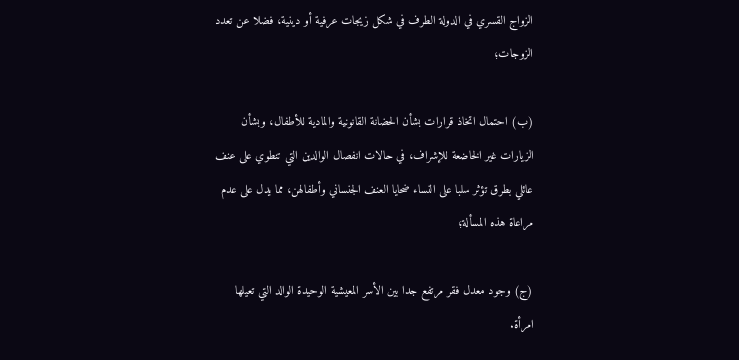الزواج القسري في الدولة الطرف في شكل زيجات عرفية أو دينية، فضلا عن تعدد الزوجات؛

(ب) احتمال اتخاذ قرارات بشأن الحضانة القانونية والمادية للأطفال، وبشأن الزيارات غير الخاضعة للإشراف، في حالات انفصال الوالدين التي تنطوي على عنف عائلي بطرق تؤثر سلبا على النساء ضحايا العنف الجنساني وأطفالهن، مما يدل على عدم مراعاة هذه المسألة؛

(ج) وجود معدل فقر مرتفع جدا بين الأسر المعيشية الوحيدة الوالد التي تعيلها امرأة.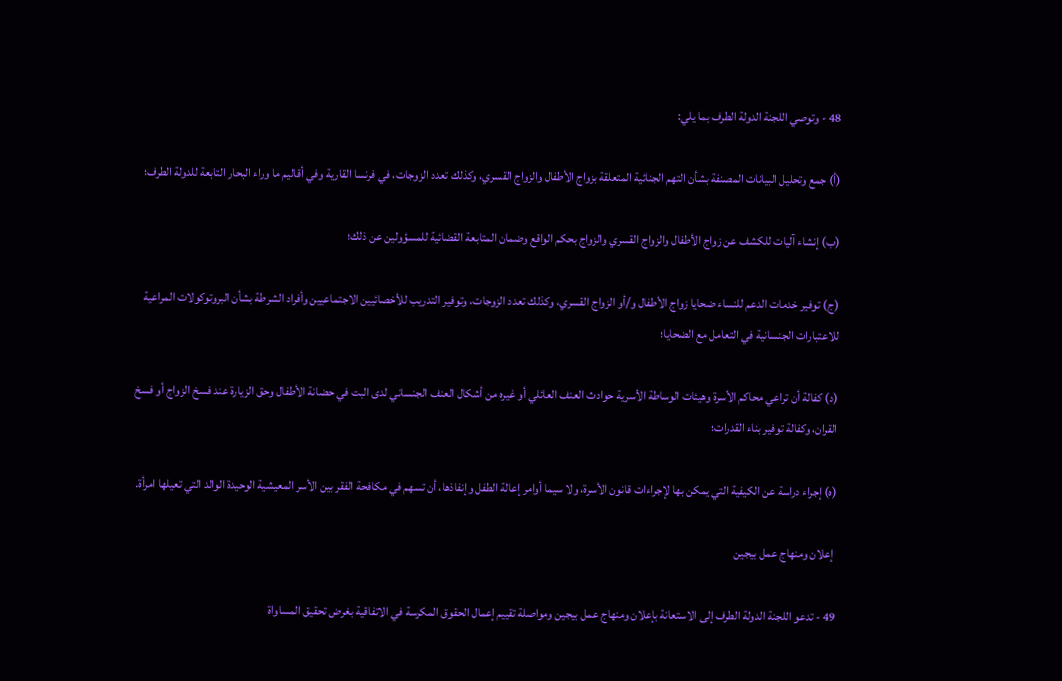48 - وتوصي اللجنة الدولة الطرف بما يلي:

(أ) جمع وتحليل البيانات المصنفة بشأن التهم الجنائية المتعلقة بزواج الأطفال والزواج القسري، وكذلك تعدد الزوجات، في فرنسا القارية وفي أقاليم ما وراء البحار التابعة للدولة الطرف؛

(ب) إنشاء آليات للكشف عن زواج الأطفال والزواج القسري والزواج بحكم الواقع وضمان المتابعة القضائية للمسؤولين عن ذلك؛

(ج) توفير خدمات الدعم للنساء ضحايا زواج الأطفال و/أو الزواج القسري، وكذلك تعدد الزوجات، وتوفير التدريب للأخصائيين الاجتماعيين وأفراد الشرطة بشأن البروتوكولات المراعية للاعتبارات الجنسانية في التعامل مع الضحايا؛

(د) كفالة أن تراعي محاكم الأسرة وهيئات الوساطة الأسرية حوادث العنف العائلي أو غيره من أشكال العنف الجنساني لدى البت في حضانة الأطفال وحق الزيارة عند فسخ الزواج أو فسخ القران، وكفالة توفير بناء القدرات؛

(ه) إجراء دراسة عن الكيفية التي يمكن بها لإجراءات قانون الأسرة، ولا سيما أوامر إعالة الطفل وإنفاذها، أن تسهم في مكافحة الفقر بين الأسر المعيشية الوحيدة الوالد التي تعيلها امرأة.

 إعلان ومنهاج عمل بيجين

49 - تدعو اللجنة الدولة الطرف إلى الاستعانة بإعلان ومنهاج عمل بيجين ومواصلة تقييم إعمال الحقوق المكرسة في الاتفاقية بغرض تحقيق المساواة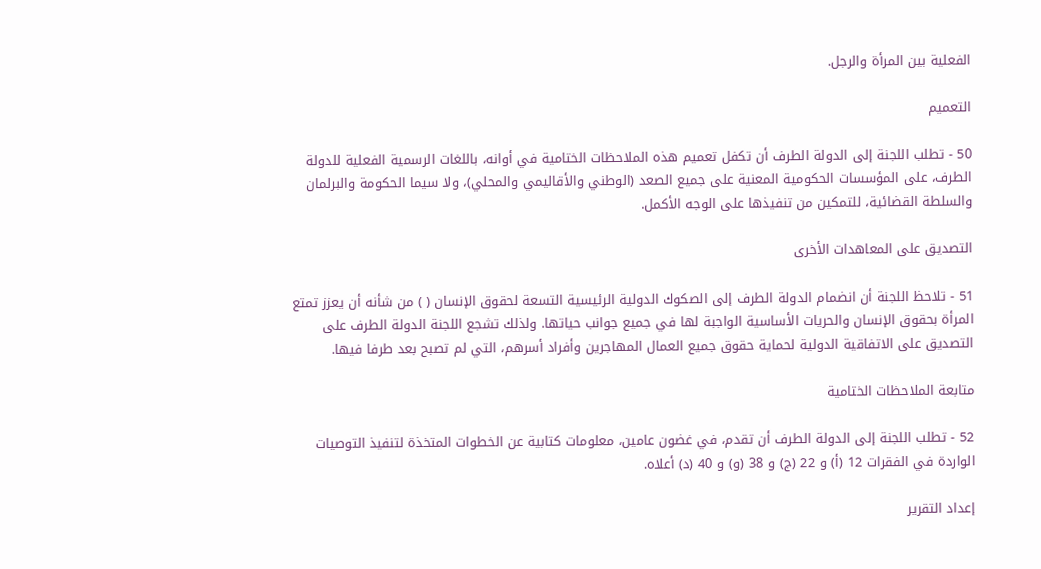الفعلية بين المرأة والرجل.

التعميم

50 - تطلب اللجنة إلى الدولة الطرف أن تكفل تعميم هذه الملاحظات الختامية في أوانه، باللغات الرسمية الفعلية للدولة الطرف، على المؤسسات الحكومية المعنية على جميع الصعد (الوطني والأقاليمي والمحلي)، ولا سيما الحكومة والبرلمان والسلطة القضائية، للتمكين من تنفيذها على الوجه الأكمل.

التصديق على المعاهدات الأخرى

51 - تلاحظ اللجنة أن انضمام الدولة الطرف إلى الصكوك الدولية الرئيسية التسعة لحقوق الإنسان ( ) من شأنه أن يعزز تمتع المرأة بحقوق الإنسان والحريات الأساسية الواجبة لها في جميع جوانب حياتها. ولذلك تشجع اللجنة الدولة الطرف على التصديق على الاتفاقية الدولية لحماية حقوق جميع العمال المهاجرين وأفراد أسرهم، التي لم تصبح بعد طرفا فيها.

متابعة الملاحظات الختامية

52 - تطلب اللجنة إلى الدولة الطرف أن تقدم، في غضون عامين، معلومات كتابية عن الخطوات المتخذة لتنفيذ التوصيات الواردة في الفقرات 12 (أ) و 22 (ج) و 38 (و) و 40 (د) أعلاه.

إعداد التقرير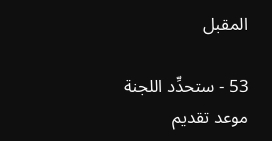المقبل

53 - ستحدِّد اللجنة موعد تقديم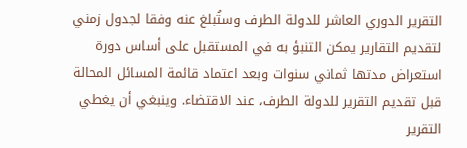التقرير الدوري العاشر للدولة الطرف وستُبلغ عنه وفقا لجدول زمني لتقديم التقارير يمكن التنبؤ به في المستقبل على أساس دورة استعراض مدتها ثماني سنوات وبعد اعتماد قائمة المسائل المحالة قبل تقديم التقرير للدولة الطرف، عند الاقتضاء. وينبغي أن يغطي التقرير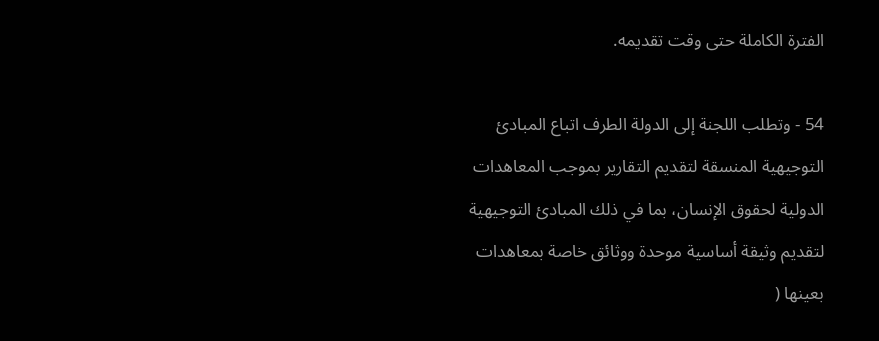الفترة الكاملة حتى وقت تقديمه.

54 - وتطلب اللجنة إلى الدولة الطرف اتباع المبادئ التوجيهية المنسقة لتقديم التقارير بموجب المعاهدات الدولية لحقوق الإنسان، بما في ذلك المبادئ التوجيهية لتقديم وثيقة أساسية موحدة ووثائق خاصة بمعاهدات بعينها (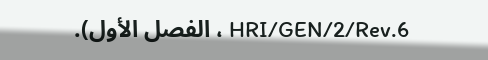HRI/GEN/2/Rev.6 ، الفصل الأول).